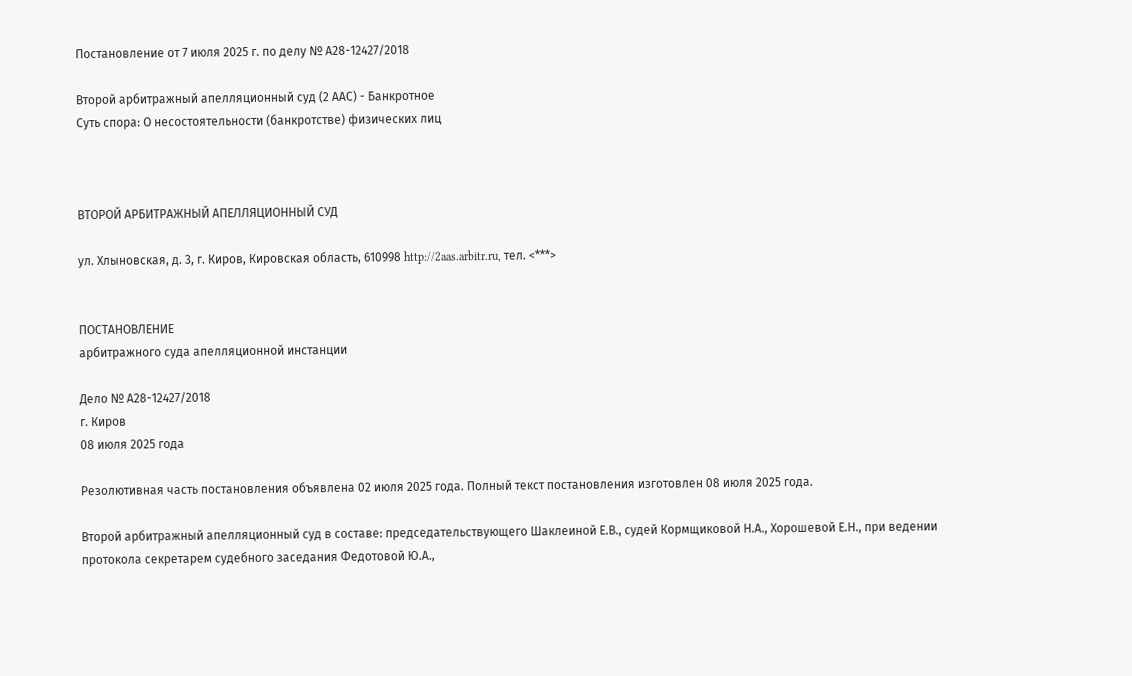Постановление от 7 июля 2025 г. по делу № А28-12427/2018

Второй арбитражный апелляционный суд (2 ААС) - Банкротное
Суть спора: О несостоятельности (банкротстве) физических лиц



ВТОРОЙ АРБИТРАЖНЫЙ АПЕЛЛЯЦИОННЫЙ СУД

ул. Хлыновская, д. 3, г. Киров, Кировская область, 610998 http://2aas.arbitr.ru, тел. <***>


ПОСТАНОВЛЕНИЕ
арбитражного суда апелляционной инстанции

Дело № А28-12427/2018
г. Киров
08 июля 2025 года

Резолютивная часть постановления объявлена 02 июля 2025 года. Полный текст постановления изготовлен 08 июля 2025 года.

Второй арбитражный апелляционный суд в составе: председательствующего Шаклеиной Е.В., судей Кормщиковой Н.А., Хорошевой Е.Н., при ведении протокола секретарем судебного заседания Федотовой Ю.А.,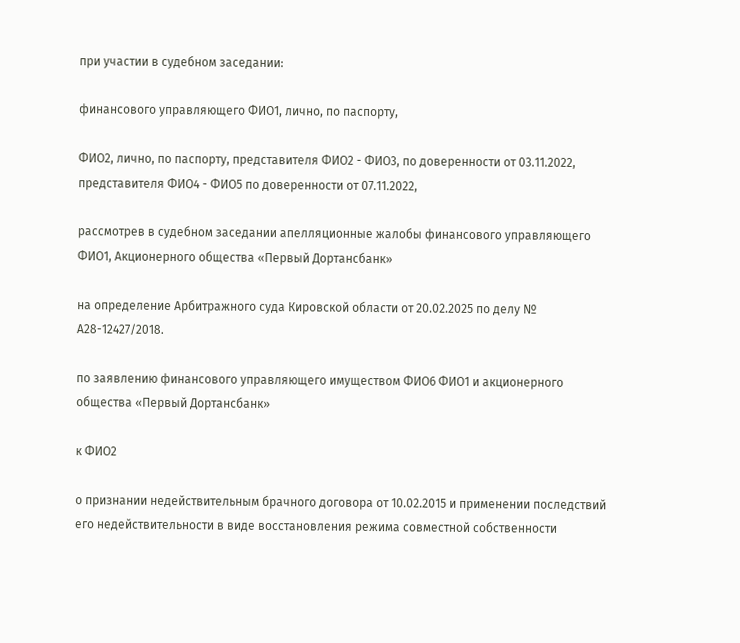при участии в судебном заседании:

финансового управляющего ФИО1, лично, по паспорту,

ФИО2, лично, по паспорту, представителя ФИО2 - ФИО3, по доверенности от 03.11.2022, представителя ФИО4 - ФИО5 по доверенности от 07.11.2022,

рассмотрев в судебном заседании апелляционные жалобы финансового управляющего ФИО1, Акционерного общества «Первый Дортансбанк»

на определение Арбитражного суда Кировской области от 20.02.2025 по делу № А28-12427/2018.

по заявлению финансового управляющего имуществом ФИО6 ФИО1 и акционерного общества «Первый Дортансбанк»

к ФИО2

о признании недействительным брачного договора от 10.02.2015 и применении последствий его недействительности в виде восстановления режима совместной собственности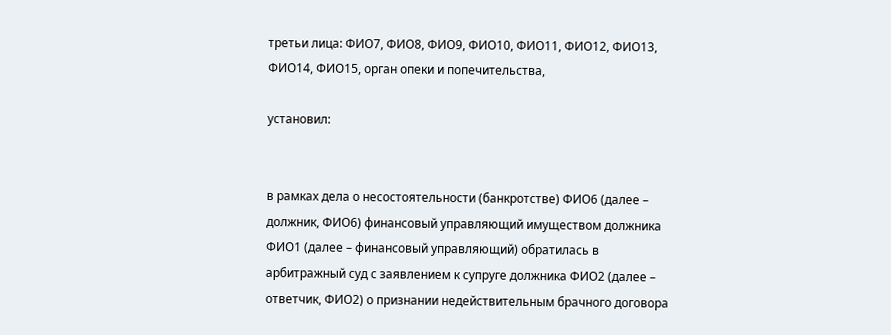третьи лица: ФИО7, ФИО8, ФИО9, ФИО10, ФИО11, ФИО12, ФИО13, ФИО14, ФИО15, орган опеки и попечительства,

установил:


в рамках дела о несостоятельности (банкротстве) ФИО6 (далее – должник, ФИО6) финансовый управляющий имуществом должника ФИО1 (далее – финансовый управляющий) обратилась в арбитражный суд с заявлением к супруге должника ФИО2 (далее – ответчик, ФИО2) о признании недействительным брачного договора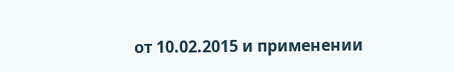от 10.02.2015 и применении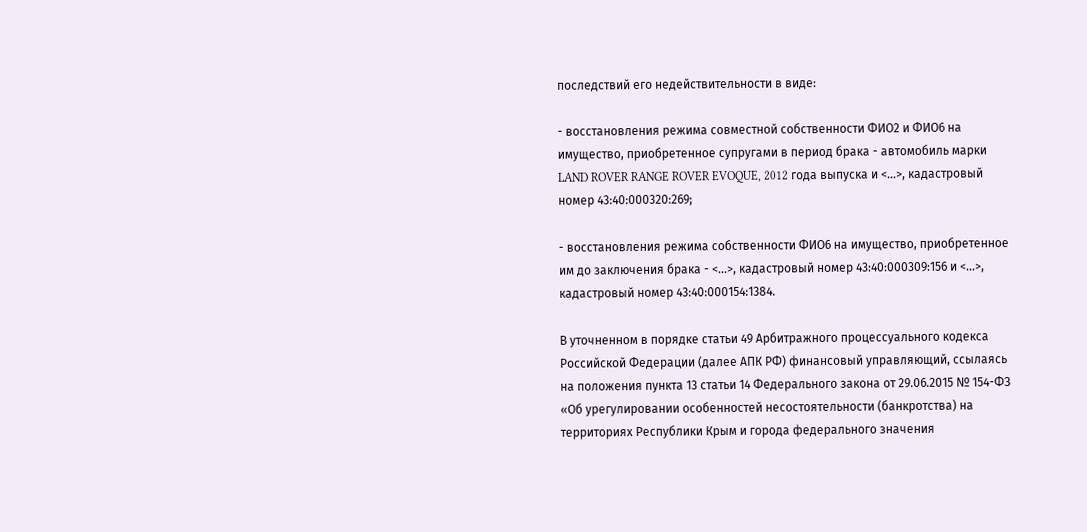последствий его недействительности в виде:

- восстановления режима совместной собственности ФИО2 и ФИО6 на имущество, приобретенное супругами в период брака - автомобиль марки LAND ROVER RANGE ROVER EVOQUE, 2012 года выпуска и <...>, кадастровый номер 43:40:000320:269;

- восстановления режима собственности ФИО6 на имущество, приобретенное им до заключения брака - <...>, кадастровый номер 43:40:000309:156 и <...>, кадастровый номер 43:40:000154:1384.

В уточненном в порядке статьи 49 Арбитражного процессуального кодекса Российской Федерации (далее АПК РФ) финансовый управляющий, ссылаясь на положения пункта 13 статьи 14 Федерального закона от 29.06.2015 № 154-ФЗ «Об урегулировании особенностей несостоятельности (банкротства) на территориях Республики Крым и города федерального значения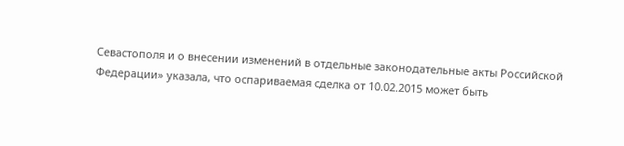Севастополя и о внесении изменений в отдельные законодательные акты Российской Федерации» указала, что оспариваемая сделка от 10.02.2015 может быть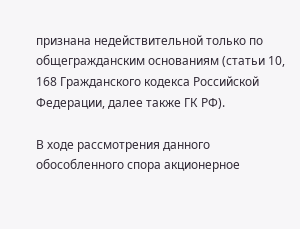признана недействительной только по общегражданским основаниям (статьи 10, 168 Гражданского кодекса Российской Федерации, далее также ГК РФ).

В ходе рассмотрения данного обособленного спора акционерное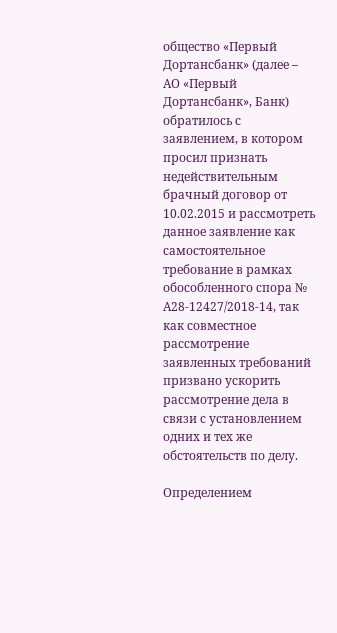общество «Первый Дортансбанк» (далее – АО «Первый Дортансбанк», Банк) обратилось с заявлением, в котором просил признать недействительным брачный договор от 10.02.2015 и рассмотреть данное заявление как самостоятельное требование в рамках обособленного спора № А28-12427/2018-14, так как совместное рассмотрение заявленных требований призвано ускорить рассмотрение дела в связи с установлением одних и тех же обстоятельств по делу.

Определением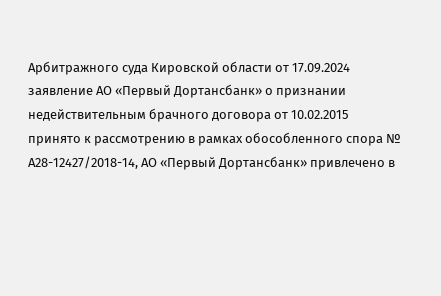Арбитражного суда Кировской области от 17.09.2024 заявление АО «Первый Дортансбанк» о признании недействительным брачного договора от 10.02.2015 принято к рассмотрению в рамках обособленного спора № А28-12427/2018-14, АО «Первый Дортансбанк» привлечено в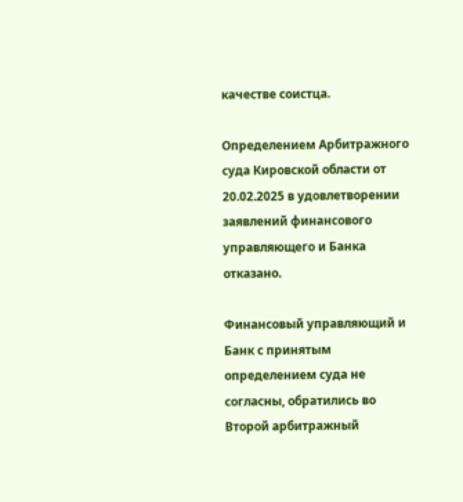качестве соистца.

Определением Арбитражного суда Кировской области от 20.02.2025 в удовлетворении заявлений финансового управляющего и Банка отказано.

Финансовый управляющий и Банк с принятым определением суда не согласны, обратились во Второй арбитражный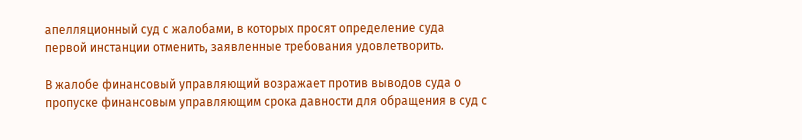апелляционный суд с жалобами, в которых просят определение суда первой инстанции отменить, заявленные требования удовлетворить.

В жалобе финансовый управляющий возражает против выводов суда о пропуске финансовым управляющим срока давности для обращения в суд с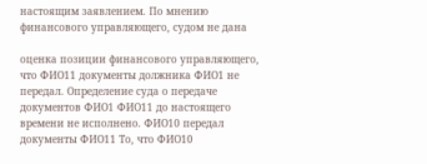настоящим заявлением. По мнению финансового управляющего, судом не дана

оценка позиции финансового управляющего, что ФИО11 документы должника ФИО1 не передал. Определение суда о передаче документов ФИО1 ФИО11 до настоящего времени не исполнено. ФИО10 передал документы ФИО11 То, что ФИО10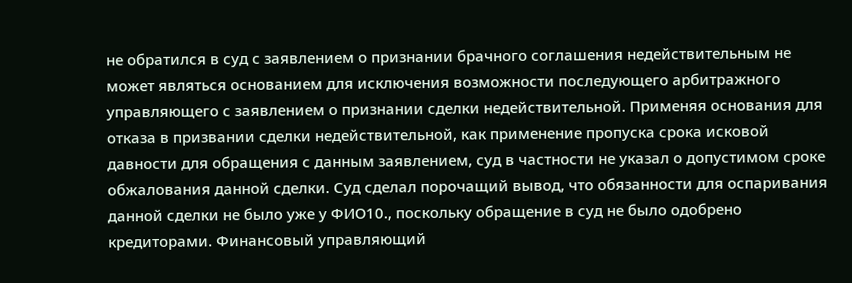не обратился в суд с заявлением о признании брачного соглашения недействительным не может являться основанием для исключения возможности последующего арбитражного управляющего с заявлением о признании сделки недействительной. Применяя основания для отказа в призвании сделки недействительной, как применение пропуска срока исковой давности для обращения с данным заявлением, суд в частности не указал о допустимом сроке обжалования данной сделки. Суд сделал порочащий вывод, что обязанности для оспаривания данной сделки не было уже у ФИО10., поскольку обращение в суд не было одобрено кредиторами. Финансовый управляющий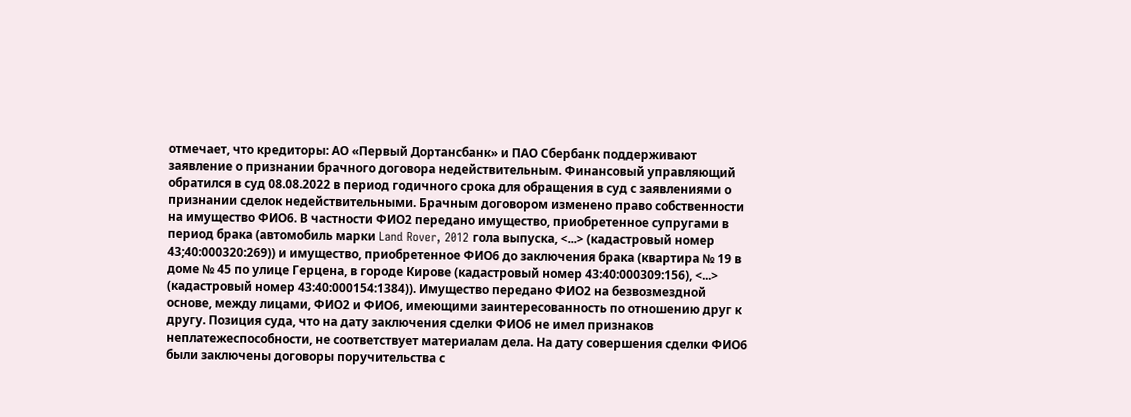отмечает, что кредиторы: АО «Первый Дортансбанк» и ПАО Сбербанк поддерживают заявление о признании брачного договора недействительным. Финансовый управляющий обратился в суд 08.08.2022 в период годичного срока для обращения в суд с заявлениями о признании сделок недействительными. Брачным договором изменено право собственности на имущество ФИО6. В частности ФИО2 передано имущество, приобретенное супругами в период брака (автомобиль марки Land Rover, 2012 гола выпуска, <...> (кадастровый номер 43;40:000320:269)) и имущество, приобретенное ФИО6 до заключения брака (квартира № 19 в доме № 45 по улице Герцена, в городе Кирове (кадастровый номер 43:40:000309:156), <...> (кадастровый номер 43:40:000154:1384)). Имущество передано ФИО2 на безвозмездной основе, между лицами, ФИО2 и ФИО6, имеющими заинтересованность по отношению друг к другу. Позиция суда, что на дату заключения сделки ФИО6 не имел признаков неплатежеспособности, не соответствует материалам дела. На дату совершения сделки ФИО6 были заключены договоры поручительства с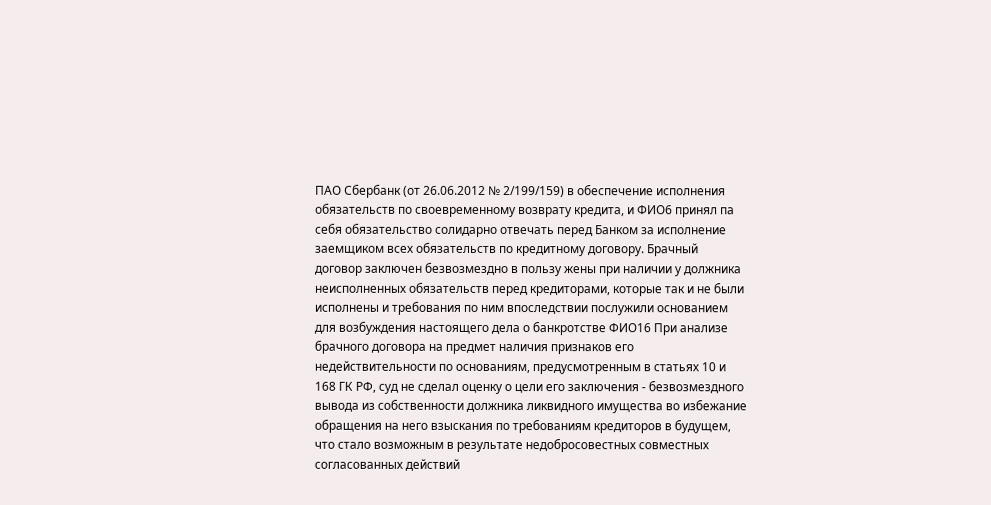ПАО Сбербанк (от 26.06.2012 № 2/199/159) в обеспечение исполнения обязательств по своевременному возврату кредита, и ФИО6 принял па себя обязательство солидарно отвечать перед Банком за исполнение заемщиком всех обязательств по кредитному договору. Брачный договор заключен безвозмездно в пользу жены при наличии у должника неисполненных обязательств перед кредиторами, которые так и не были исполнены и требования по ним впоследствии послужили основанием для возбуждения настоящего дела о банкротстве ФИО16 При анализе брачного договора на предмет наличия признаков его недействительности по основаниям, предусмотренным в статьях 10 и 168 ГК РФ, суд не сделал оценку о цели его заключения - безвозмездного вывода из собственности должника ликвидного имущества во избежание обращения на него взыскания по требованиям кредиторов в будущем, что стало возможным в результате недобросовестных совместных согласованных действий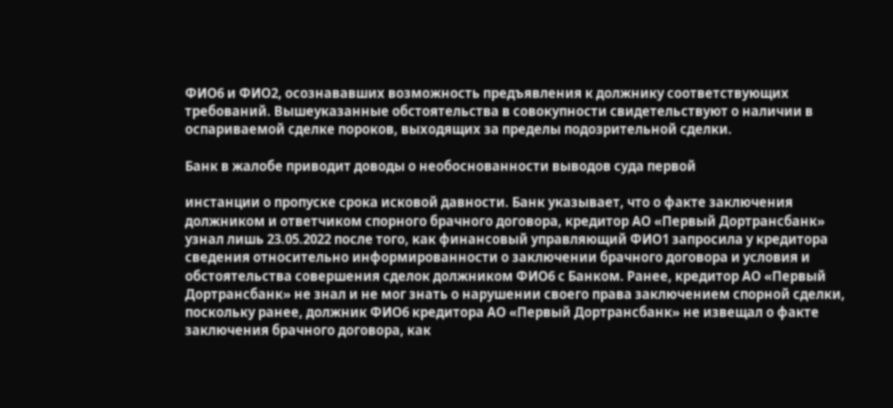ФИО6 и ФИО2, осознававших возможность предъявления к должнику соответствующих требований. Вышеуказанные обстоятельства в совокупности свидетельствуют о наличии в оспариваемой сделке пороков, выходящих за пределы подозрительной сделки.

Банк в жалобе приводит доводы о необоснованности выводов суда первой

инстанции о пропуске срока исковой давности. Банк указывает, что о факте заключения должником и ответчиком спорного брачного договора, кредитор АО «Первый Дортрансбанк» узнал лишь 23.05.2022 после того, как финансовый управляющий ФИО1 запросила у кредитора сведения относительно информированности о заключении брачного договора и условия и обстоятельства совершения сделок должником ФИО6 с Банком. Ранее, кредитор АО «Первый Дортрансбанк» не знал и не мог знать о нарушении своего права заключением спорной сделки, поскольку ранее, должник ФИО6 кредитора АО «Первый Дортрансбанк» не извещал о факте заключения брачного договора, как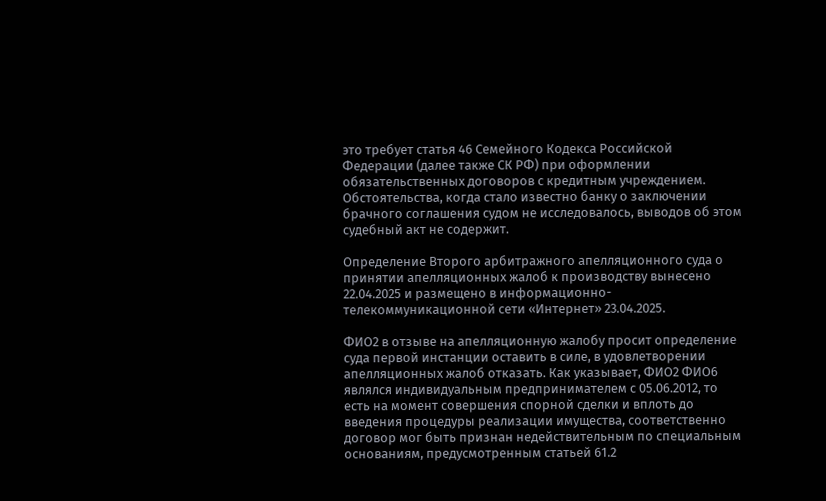это требует статья 46 Семейного Кодекса Российской Федерации (далее также СК РФ) при оформлении обязательственных договоров с кредитным учреждением. Обстоятельства, когда стало известно банку о заключении брачного соглашения судом не исследовалось, выводов об этом судебный акт не содержит.

Определение Второго арбитражного апелляционного суда о принятии апелляционных жалоб к производству вынесено 22.04.2025 и размещено в информационно-телекоммуникационной сети «Интернет» 23.04.2025.

ФИО2 в отзыве на апелляционную жалобу просит определение суда первой инстанции оставить в силе, в удовлетворении апелляционных жалоб отказать. Как указывает, ФИО2 ФИО6 являлся индивидуальным предпринимателем с 05.06.2012, то есть на момент совершения спорной сделки и вплоть до введения процедуры реализации имущества, соответственно договор мог быть признан недействительным по специальным основаниям, предусмотренным статьей 61.2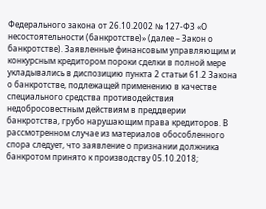Федерального закона от 26.10.2002 № 127-ФЗ «О несостоятельности (банкротстве)» (далее – Закон о банкротстве). Заявленные финансовым управляющим и конкурсным кредитором пороки сделки в полной мере укладывались в диспозицию пункта 2 статьи 61.2 Закона о банкротстве, подлежащей применению в качестве специального средства противодействия недобросовестным действиям в преддверии банкротства, грубо нарушающим права кредиторов. В рассмотренном случае из материалов обособленного спора следует, что заявление о признании должника банкротом принято к производству 05.10.2018;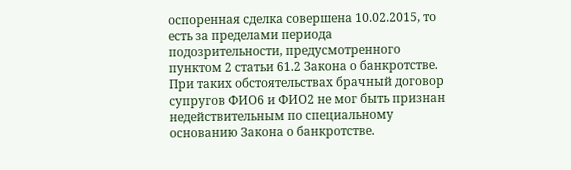оспоренная сделка совершена 10.02.2015, то есть за пределами периода подозрительности, предусмотренного пунктом 2 статьи 61.2 Закона о банкротстве. При таких обстоятельствах брачный договор супругов ФИО6 и ФИО2 не мог быть признан недействительным по специальному основанию Закона о банкротстве.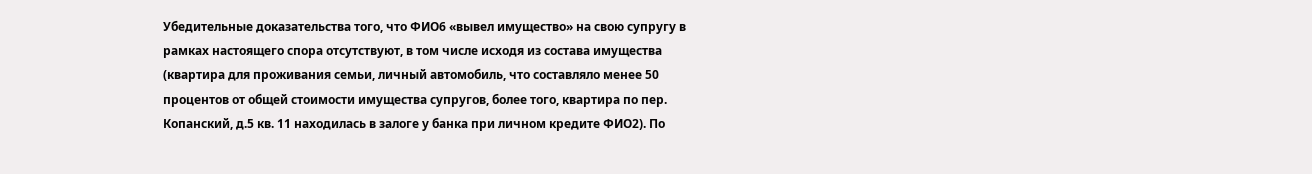Убедительные доказательства того, что ФИО6 «вывел имущество» на свою супругу в рамках настоящего спора отсутствуют, в том числе исходя из состава имущества (квартира для проживания семьи, личный автомобиль, что составляло менее 50 процентов от общей стоимости имущества супругов, более того, квартира по пер. Копанский, д.5 кв. 11 находилась в залоге у банка при личном кредите ФИО2). По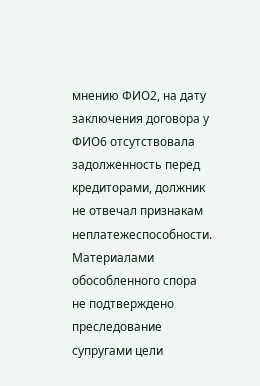мнению ФИО2, на дату заключения договора у ФИО6 отсутствовала задолженность перед кредиторами, должник не отвечал признакам неплатежеспособности. Материалами обособленного спора не подтверждено преследование супругами цели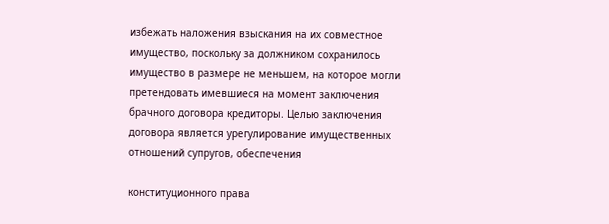избежать наложения взыскания на их совместное имущество, поскольку за должником сохранилось имущество в размере не меньшем, на которое могли претендовать имевшиеся на момент заключения брачного договора кредиторы. Целью заключения договора является урегулирование имущественных отношений супругов, обеспечения

конституционного права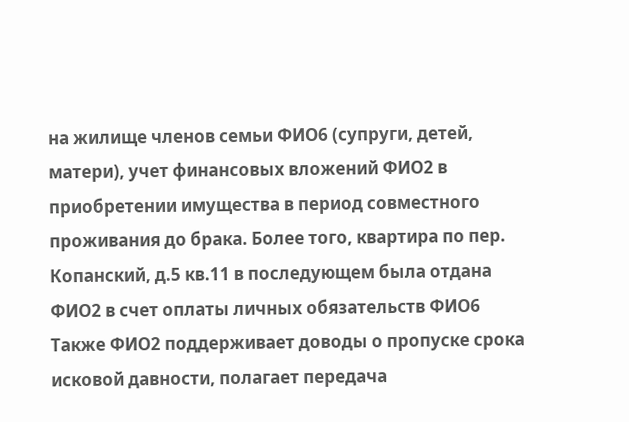на жилище членов семьи ФИО6 (супруги, детей, матери), учет финансовых вложений ФИО2 в приобретении имущества в период совместного проживания до брака. Более того, квартира по пер. Копанский, д.5 кв.11 в последующем была отдана ФИО2 в счет оплаты личных обязательств ФИО6 Также ФИО2 поддерживает доводы о пропуске срока исковой давности, полагает передача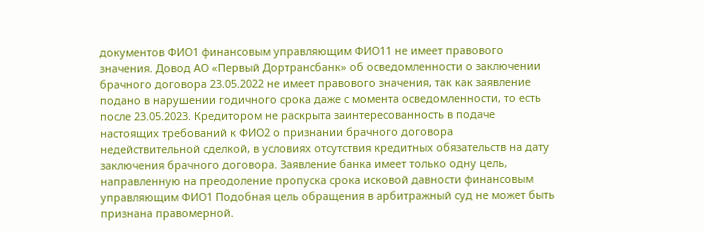документов ФИО1 финансовым управляющим ФИО11 не имеет правового значения. Довод АО «Первый Дортрансбанк» об осведомленности о заключении брачного договора 23.05.2022 не имеет правового значения, так как заявление подано в нарушении годичного срока даже с момента осведомленности, то есть после 23.05.2023. Кредитором не раскрыта заинтересованность в подаче настоящих требований к ФИО2 о признании брачного договора недействительной сделкой, в условиях отсутствия кредитных обязательств на дату заключения брачного договора. Заявление банка имеет только одну цель, направленную на преодоление пропуска срока исковой давности финансовым управляющим ФИО1 Подобная цель обращения в арбитражный суд не может быть признана правомерной.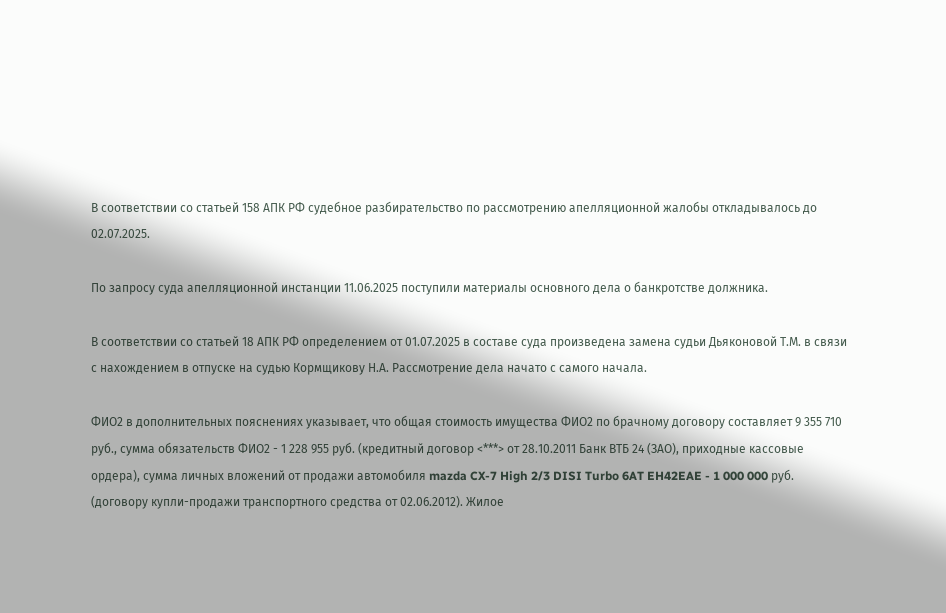В соответствии со статьей 158 АПК РФ судебное разбирательство по рассмотрению апелляционной жалобы откладывалось до 02.07.2025.

По запросу суда апелляционной инстанции 11.06.2025 поступили материалы основного дела о банкротстве должника.

В соответствии со статьей 18 АПК РФ определением от 01.07.2025 в составе суда произведена замена судьи Дьяконовой Т.М. в связи с нахождением в отпуске на судью Кормщикову Н.А. Рассмотрение дела начато с самого начала.

ФИО2 в дополнительных пояснениях указывает, что общая стоимость имущества ФИО2 по брачному договору составляет 9 355 710 руб., сумма обязательств ФИО2 - 1 228 955 руб. (кредитный договор <***> от 28.10.2011 Банк ВТБ 24 (ЗАО), приходные кассовые ордера), сумма личных вложений от продажи автомобиля mazda CX-7 High 2/3 DISI Turbo 6AT EH42EAE - 1 000 000 руб. (договору купли-продажи транспортного средства от 02.06.2012). Жилое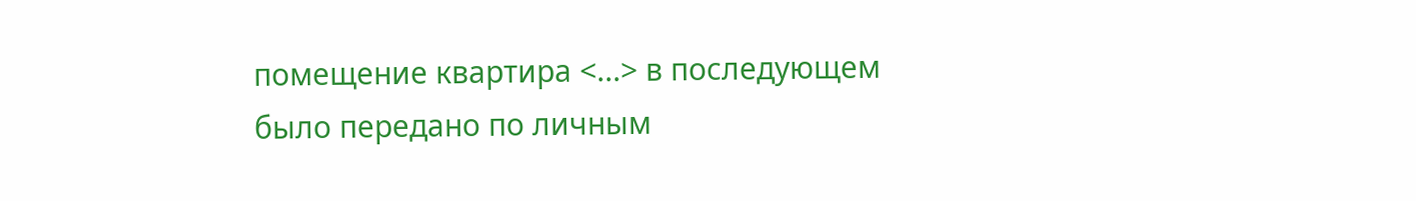помещение квартира <...> в последующем было передано по личным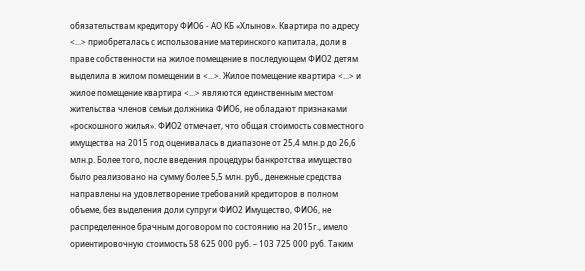обязательствам кредитору ФИО6 - АО КБ «Хлынов». Квартира по адресу <...> приобреталась с использование материнского капитала, доли в праве собственности на жилое помещение в последующем ФИО2 детям выделила в жилом помещении в <...>. Жилое помещение квартира <...> и жилое помещение квартира <...> являются единственным местом жительства членов семьи должника ФИО6, не обладают признаками «роскошного жилья». ФИО2 отмечает, что общая стоимость совместного имущества на 2015 год оценивалась в диапазоне от 25,4 млн.р до 26,6 млн.р. Более того, после введения процедуры банкротства имущество было реализовано на сумму более 5,5 млн. руб., денежные средства направлены на удовлетворение требований кредиторов в полном объеме, без выделения доли супруги ФИО2 Имущество, ФИО6, не распределенное брачным договором по состоянию на 2015г., имело ориентировочную стоимость 58 625 000 руб. – 103 725 000 руб. Таким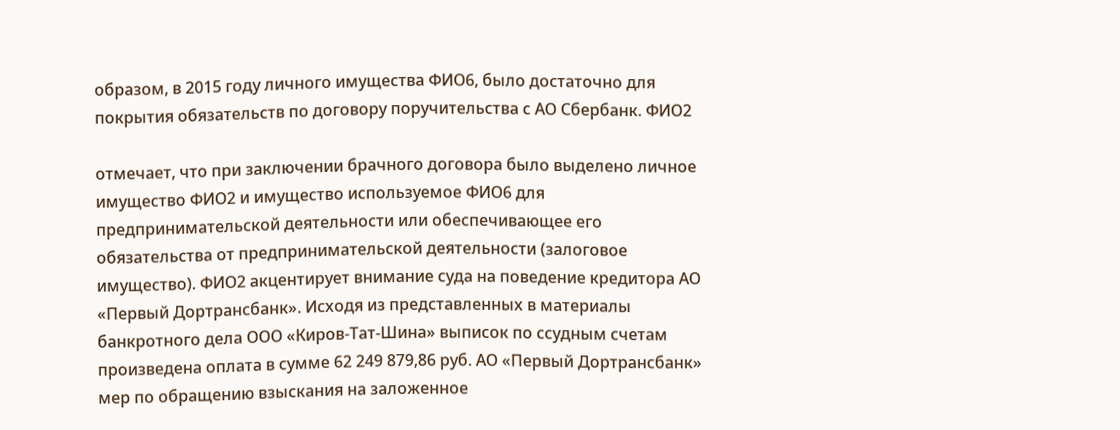образом, в 2015 году личного имущества ФИО6, было достаточно для покрытия обязательств по договору поручительства с АО Сбербанк. ФИО2

отмечает, что при заключении брачного договора было выделено личное имущество ФИО2 и имущество используемое ФИО6 для предпринимательской деятельности или обеспечивающее его обязательства от предпринимательской деятельности (залоговое имущество). ФИО2 акцентирует внимание суда на поведение кредитора АО «Первый Дортрансбанк». Исходя из представленных в материалы банкротного дела ООО «Киров-Тат-Шина» выписок по ссудным счетам произведена оплата в сумме 62 249 879,86 руб. АО «Первый Дортрансбанк» мер по обращению взыскания на заложенное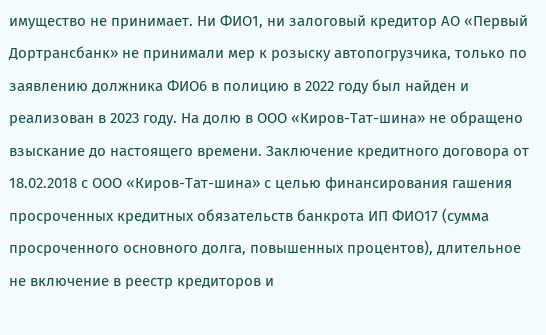имущество не принимает. Ни ФИО1, ни залоговый кредитор АО «Первый Дортрансбанк» не принимали мер к розыску автопогрузчика, только по заявлению должника ФИО6 в полицию в 2022 году был найден и реализован в 2023 году. На долю в ООО «Киров-Тат-шина» не обращено взыскание до настоящего времени. Заключение кредитного договора от 18.02.2018 с ООО «Киров-Тат-шина» с целью финансирования гашения просроченных кредитных обязательств банкрота ИП ФИО17 (сумма просроченного основного долга, повышенных процентов), длительное не включение в реестр кредиторов и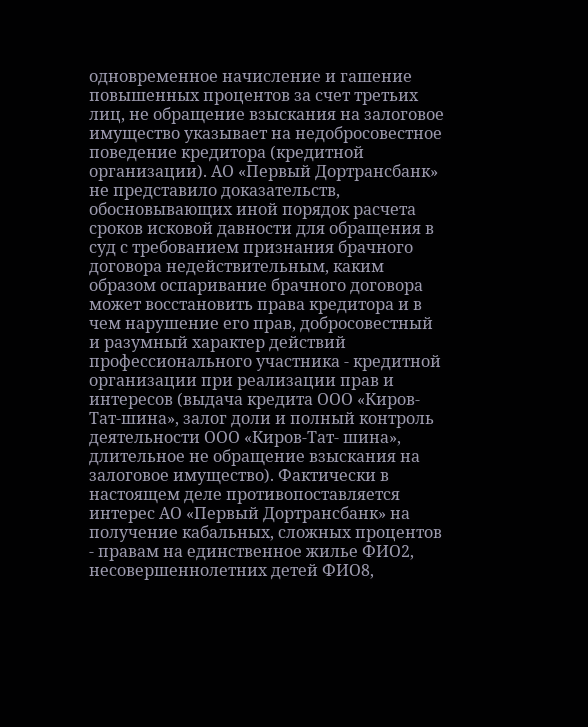одновременное начисление и гашение повышенных процентов за счет третьих лиц, не обращение взыскания на залоговое имущество указывает на недобросовестное поведение кредитора (кредитной организации). АО «Первый Дортрансбанк» не представило доказательств, обосновывающих иной порядок расчета сроков исковой давности для обращения в суд с требованием признания брачного договора недействительным, каким образом оспаривание брачного договора может восстановить права кредитора и в чем нарушение его прав, добросовестный и разумный характер действий профессионального участника - кредитной организации при реализации прав и интересов (выдача кредита ООО «Киров-Тат-шина», залог доли и полный контроль деятельности ООО «Киров-Тат- шина», длительное не обращение взыскания на залоговое имущество). Фактически в настоящем деле противопоставляется интерес АО «Первый Дортрансбанк» на получение кабальных, сложных процентов - правам на единственное жилье ФИО2, несовершеннолетних детей ФИО8,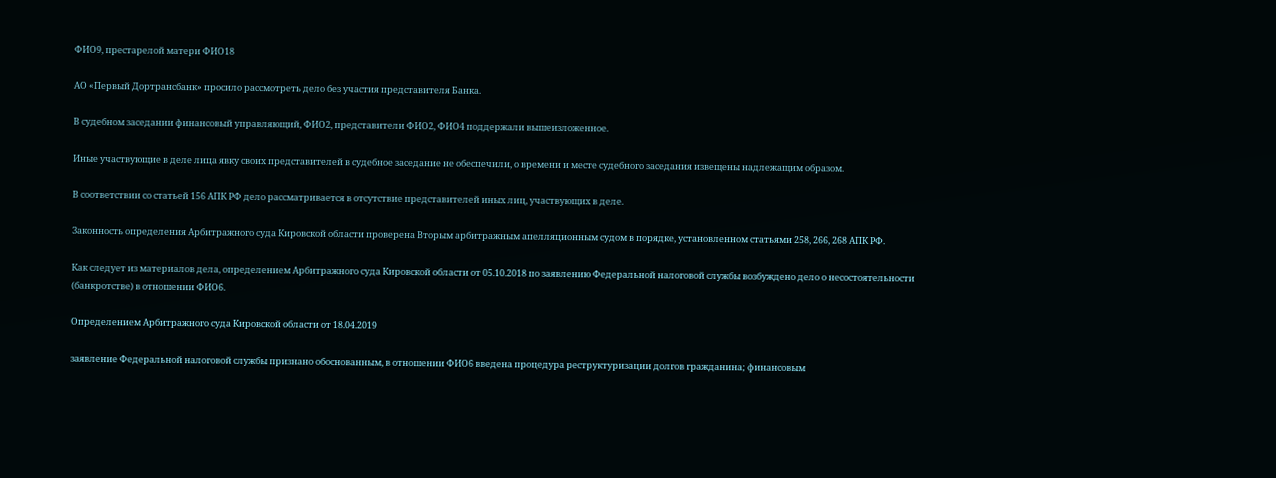ФИО9, престарелой матери ФИО18

АО «Первый Дортрансбанк» просило рассмотреть дело без участия представителя Банка.

В судебном заседании финансовый управляющий, ФИО2, представители ФИО2, ФИО4 поддержали вышеизложенное.

Иные участвующие в деле лица явку своих представителей в судебное заседание не обеспечили, о времени и месте судебного заседания извещены надлежащим образом.

В соответствии со статьей 156 АПК РФ дело рассматривается в отсутствие представителей иных лиц, участвующих в деле.

Законность определения Арбитражного суда Кировской области проверена Вторым арбитражным апелляционным судом в порядке, установленном статьями 258, 266, 268 АПК РФ.

Как следует из материалов дела, определением Арбитражного суда Кировской области от 05.10.2018 по заявлению Федеральной налоговой службы возбуждено дело о несостоятельности (банкротстве) в отношении ФИО6.

Определением Арбитражного суда Кировской области от 18.04.2019

заявление Федеральной налоговой службы признано обоснованным, в отношении ФИО6 введена процедура реструктуризации долгов гражданина; финансовым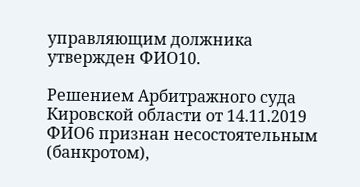управляющим должника утвержден ФИО10.

Решением Арбитражного суда Кировской области от 14.11.2019 ФИО6 признан несостоятельным (банкротом),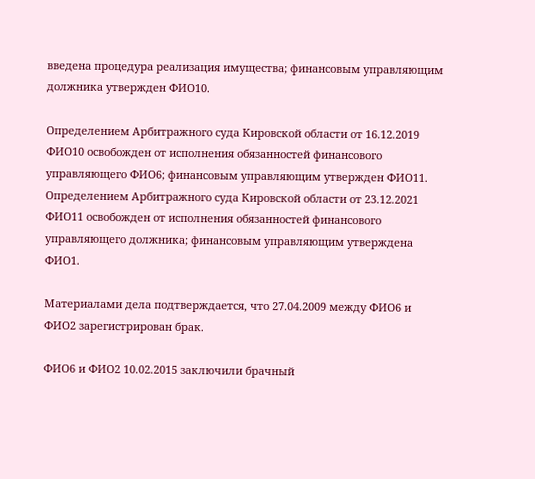введена процедура реализация имущества; финансовым управляющим должника утвержден ФИО10.

Определением Арбитражного суда Кировской области от 16.12.2019 ФИО10 освобожден от исполнения обязанностей финансового управляющего ФИО6; финансовым управляющим утвержден ФИО11. Определением Арбитражного суда Кировской области от 23.12.2021 ФИО11 освобожден от исполнения обязанностей финансового управляющего должника; финансовым управляющим утверждена ФИО1.

Материалами дела подтверждается, что 27.04.2009 между ФИО6 и ФИО2 зарегистрирован брак.

ФИО6 и ФИО2 10.02.2015 заключили брачный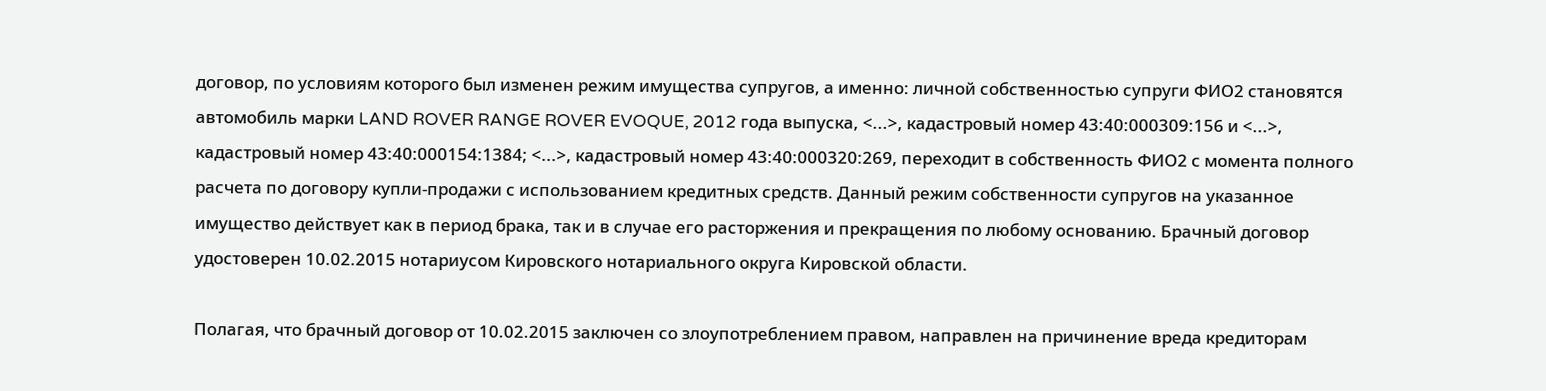договор, по условиям которого был изменен режим имущества супругов, а именно: личной собственностью супруги ФИО2 становятся автомобиль марки LAND ROVER RANGE ROVER EVOQUE, 2012 года выпуска, <...>, кадастровый номер 43:40:000309:156 и <...>, кадастровый номер 43:40:000154:1384; <...>, кадастровый номер 43:40:000320:269, переходит в собственность ФИО2 с момента полного расчета по договору купли-продажи с использованием кредитных средств. Данный режим собственности супругов на указанное имущество действует как в период брака, так и в случае его расторжения и прекращения по любому основанию. Брачный договор удостоверен 10.02.2015 нотариусом Кировского нотариального округа Кировской области.

Полагая, что брачный договор от 10.02.2015 заключен со злоупотреблением правом, направлен на причинение вреда кредиторам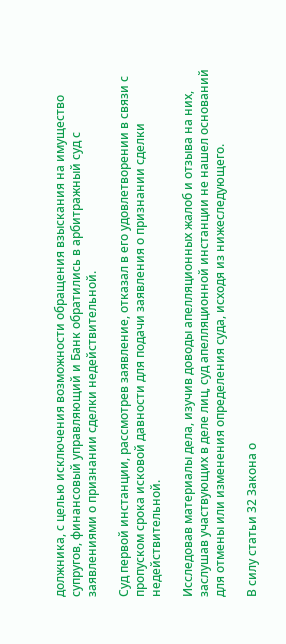должника, с целью исключения возможности обращения взыскания на имущество супругов, финансовый управляющий и Банк обратились в арбитражный суд с заявлениями о признании сделки недействительной.

Суд первой инстанции, рассмотрев заявление, отказал в его удовлетворении в связи с пропуском срока исковой давности для подачи заявления о признании сделки недействительной.

Исследовав материалы дела, изучив доводы апелляционных жалоб и отзыва на них, заслушав участвующих в деле лиц, суд апелляционной инстанции не нашел оснований для отмены или изменения определения суда, исходя из нижеследующего.

В силу статьи 32 Закона о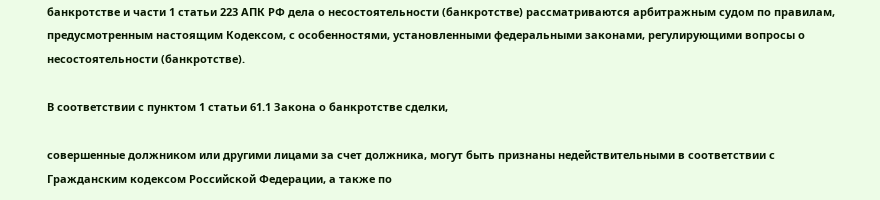банкротстве и части 1 статьи 223 АПК РФ дела о несостоятельности (банкротстве) рассматриваются арбитражным судом по правилам, предусмотренным настоящим Кодексом, с особенностями, установленными федеральными законами, регулирующими вопросы о несостоятельности (банкротстве).

В соответствии с пунктом 1 статьи 61.1 Закона о банкротстве сделки,

совершенные должником или другими лицами за счет должника, могут быть признаны недействительными в соответствии с Гражданским кодексом Российской Федерации, а также по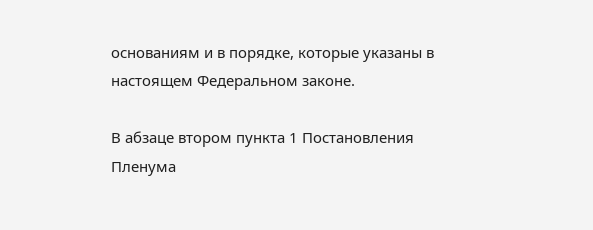основаниям и в порядке, которые указаны в настоящем Федеральном законе.

В абзаце втором пункта 1 Постановления Пленума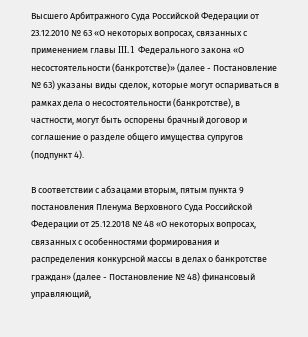Высшего Арбитражного Суда Российской Федерации от 23.12.2010 № 63 «О некоторых вопросах, связанных с применением главы III.1 Федерального закона «О несостоятельности (банкротстве)» (далее - Постановление № 63) указаны виды сделок, которые могут оспариваться в рамках дела о несостоятельности (банкротстве), в частности, могут быть оспорены брачный договор и соглашение о разделе общего имущества супругов (подпункт 4).

В соответствии с абзацами вторым, пятым пункта 9 постановления Пленума Верховного Суда Российской Федерации от 25.12.2018 № 48 «О некоторых вопросах, связанных с особенностями формирования и распределения конкурсной массы в делах о банкротстве граждан» (далее - Постановление № 48) финансовый управляющий,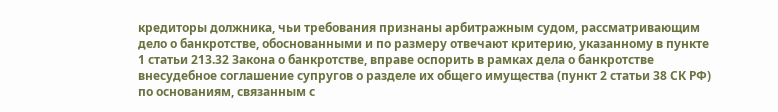кредиторы должника, чьи требования признаны арбитражным судом, рассматривающим дело о банкротстве, обоснованными и по размеру отвечают критерию, указанному в пункте 1 статьи 213.32 Закона о банкротстве, вправе оспорить в рамках дела о банкротстве внесудебное соглашение супругов о разделе их общего имущества (пункт 2 статьи 38 СК РФ) по основаниям, связанным с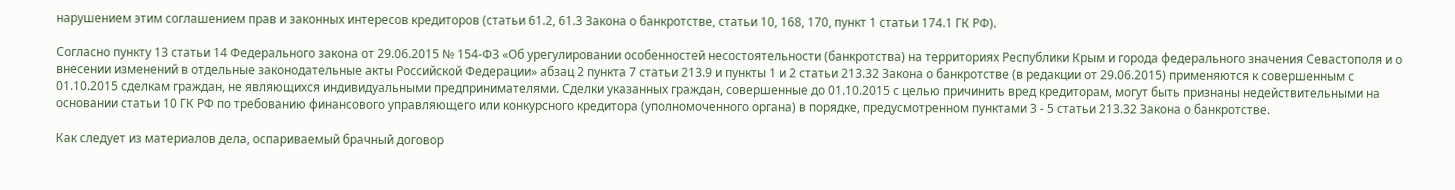нарушением этим соглашением прав и законных интересов кредиторов (статьи 61.2, 61.3 Закона о банкротстве, статьи 10, 168, 170, пункт 1 статьи 174.1 ГК РФ).

Согласно пункту 13 статьи 14 Федерального закона от 29.06.2015 № 154-ФЗ «Об урегулировании особенностей несостоятельности (банкротства) на территориях Республики Крым и города федерального значения Севастополя и о внесении изменений в отдельные законодательные акты Российской Федерации» абзац 2 пункта 7 статьи 213.9 и пункты 1 и 2 статьи 213.32 Закона о банкротстве (в редакции от 29.06.2015) применяются к совершенным с 01.10.2015 сделкам граждан, не являющихся индивидуальными предпринимателями. Сделки указанных граждан, совершенные до 01.10.2015 с целью причинить вред кредиторам, могут быть признаны недействительными на основании статьи 10 ГК РФ по требованию финансового управляющего или конкурсного кредитора (уполномоченного органа) в порядке, предусмотренном пунктами 3 - 5 статьи 213.32 Закона о банкротстве.

Как следует из материалов дела, оспариваемый брачный договор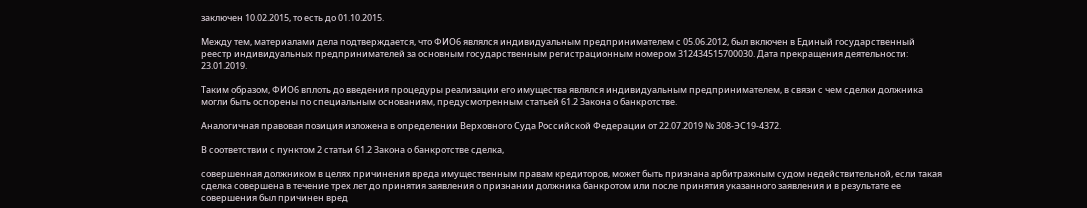заключен 10.02.2015, то есть до 01.10.2015.

Между тем, материалами дела подтверждается, что ФИО6 являлся индивидуальным предпринимателем с 05.06.2012, был включен в Единый государственный реестр индивидуальных предпринимателей за основным государственным регистрационным номером 312434515700030. Дата прекращения деятельности: 23.01.2019.

Таким образом, ФИО6 вплоть до введения процедуры реализации его имущества являлся индивидуальным предпринимателем, в связи с чем сделки должника могли быть оспорены по специальным основаниям, предусмотренным статьей 61.2 Закона о банкротстве.

Аналогичная правовая позиция изложена в определении Верховного Суда Российской Федерации от 22.07.2019 № 308-ЭС19-4372.

В соответствии с пунктом 2 статьи 61.2 Закона о банкротстве сделка,

совершенная должником в целях причинения вреда имущественным правам кредиторов, может быть признана арбитражным судом недействительной, если такая сделка совершена в течение трех лет до принятия заявления о признании должника банкротом или после принятия указанного заявления и в результате ее совершения был причинен вред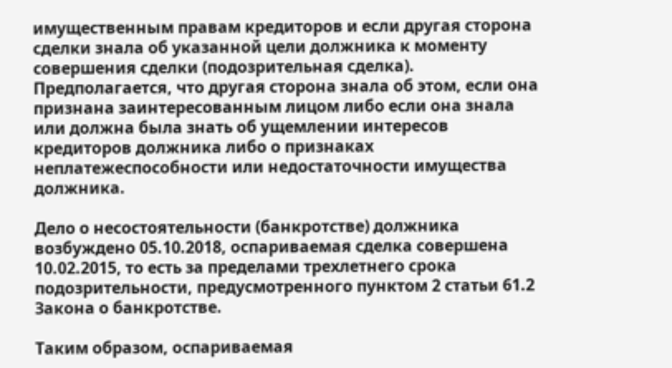имущественным правам кредиторов и если другая сторона сделки знала об указанной цели должника к моменту совершения сделки (подозрительная сделка). Предполагается, что другая сторона знала об этом, если она признана заинтересованным лицом либо если она знала или должна была знать об ущемлении интересов кредиторов должника либо о признаках неплатежеспособности или недостаточности имущества должника.

Дело о несостоятельности (банкротстве) должника возбуждено 05.10.2018, оспариваемая сделка совершена 10.02.2015, то есть за пределами трехлетнего срока подозрительности, предусмотренного пунктом 2 статьи 61.2 Закона о банкротстве.

Таким образом, оспариваемая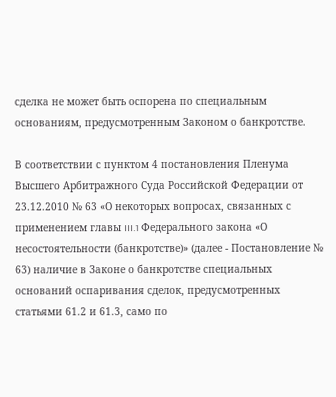сделка не может быть оспорена по специальным основаниям, предусмотренным Законом о банкротстве.

В соответствии с пунктом 4 постановления Пленума Высшего Арбитражного Суда Российской Федерации от 23.12.2010 № 63 «О некоторых вопросах, связанных с применением главы III.1 Федерального закона «О несостоятельности (банкротстве)» (далее - Постановление № 63) наличие в Законе о банкротстве специальных оснований оспаривания сделок, предусмотренных статьями 61.2 и 61.3, само по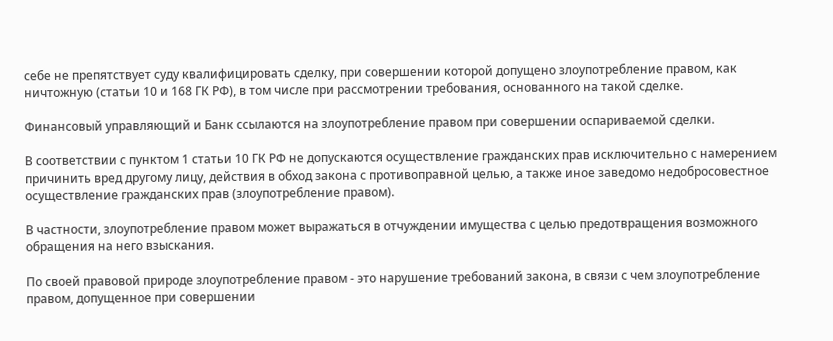себе не препятствует суду квалифицировать сделку, при совершении которой допущено злоупотребление правом, как ничтожную (статьи 10 и 168 ГК РФ), в том числе при рассмотрении требования, основанного на такой сделке.

Финансовый управляющий и Банк ссылаются на злоупотребление правом при совершении оспариваемой сделки.

В соответствии с пунктом 1 статьи 10 ГК РФ не допускаются осуществление гражданских прав исключительно с намерением причинить вред другому лицу, действия в обход закона с противоправной целью, а также иное заведомо недобросовестное осуществление гражданских прав (злоупотребление правом).

В частности, злоупотребление правом может выражаться в отчуждении имущества с целью предотвращения возможного обращения на него взыскания.

По своей правовой природе злоупотребление правом - это нарушение требований закона, в связи с чем злоупотребление правом, допущенное при совершении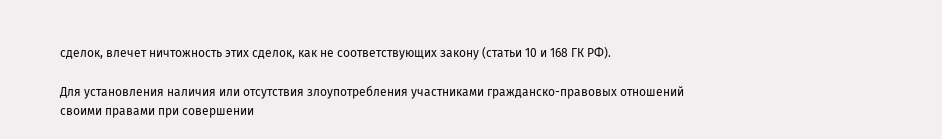сделок, влечет ничтожность этих сделок, как не соответствующих закону (статьи 10 и 168 ГК РФ).

Для установления наличия или отсутствия злоупотребления участниками гражданско-правовых отношений своими правами при совершении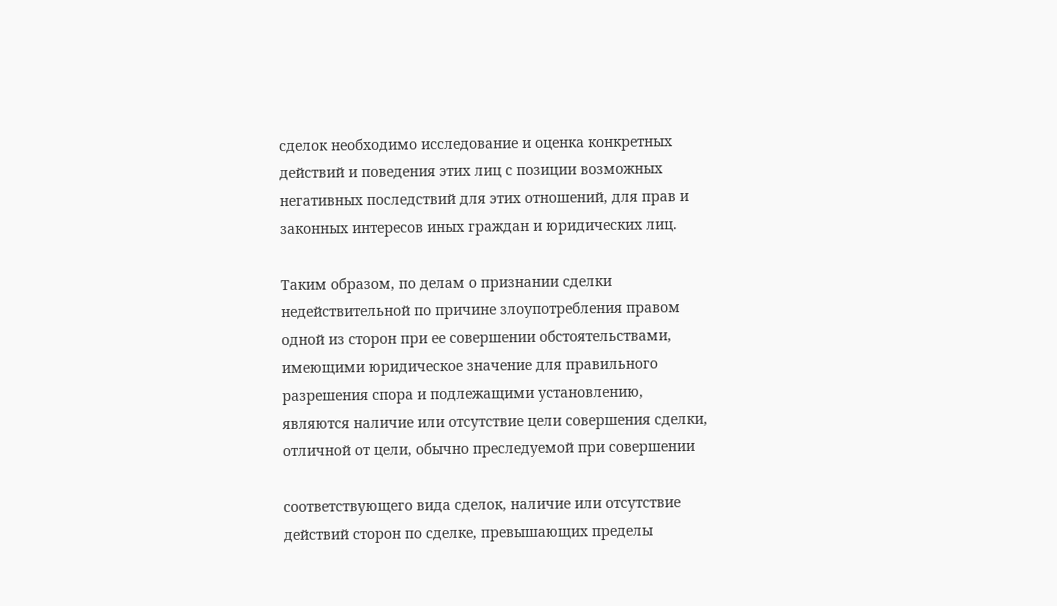сделок необходимо исследование и оценка конкретных действий и поведения этих лиц с позиции возможных негативных последствий для этих отношений, для прав и законных интересов иных граждан и юридических лиц.

Таким образом, по делам о признании сделки недействительной по причине злоупотребления правом одной из сторон при ее совершении обстоятельствами, имеющими юридическое значение для правильного разрешения спора и подлежащими установлению, являются наличие или отсутствие цели совершения сделки, отличной от цели, обычно преследуемой при совершении

соответствующего вида сделок, наличие или отсутствие действий сторон по сделке, превышающих пределы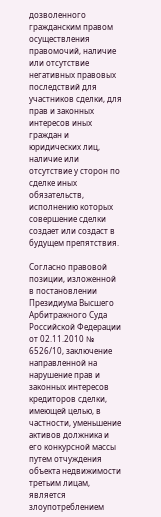дозволенного гражданским правом осуществления правомочий, наличие или отсутствие негативных правовых последствий для участников сделки, для прав и законных интересов иных граждан и юридических лиц, наличие или отсутствие у сторон по сделке иных обязательств, исполнению которых совершение сделки создает или создаст в будущем препятствия.

Согласно правовой позиции, изложенной в постановлении Президиума Высшего Арбитражного Суда Российской Федерации от 02.11.2010 № 6526/10, заключение направленной на нарушение прав и законных интересов кредиторов сделки, имеющей целью, в частности, уменьшение активов должника и его конкурсной массы путем отчуждения объекта недвижимости третьим лицам, является злоупотреблением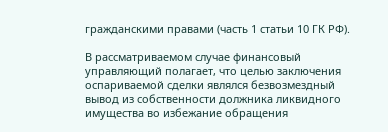гражданскими правами (часть 1 статьи 10 ГК РФ).

В рассматриваемом случае финансовый управляющий полагает, что целью заключения оспариваемой сделки являлся безвозмездный вывод из собственности должника ликвидного имущества во избежание обращения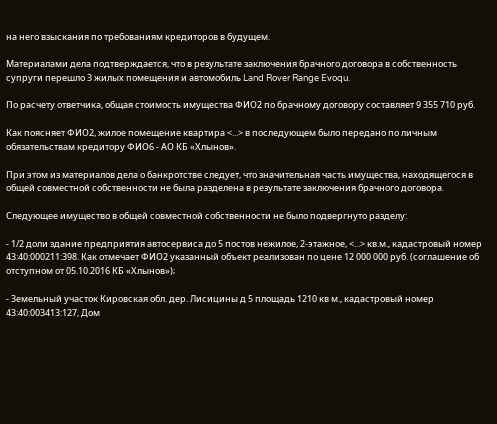на него взыскания по требованиям кредиторов в будущем.

Материалами дела подтверждается, что в результате заключения брачного договора в собственность супруги перешло 3 жилых помещения и автомобиль Land Rover Range Evoqu.

По расчету ответчика, общая стоимость имущества ФИО2 по брачному договору составляет 9 355 710 руб.

Как поясняет ФИО2, жилое помещение квартира <...> в последующем было передано по личным обязательствам кредитору ФИО6 - АО КБ «Хлынов».

При этом из материалов дела о банкротстве следует, что значительная часть имущества, находящегося в общей совместной собственности не была разделена в результате заключения брачного договора.

Следующее имущество в общей совместной собственности не было подвергнуто разделу:

- 1/2 доли здание предприятия автосервиса до 5 постов нежилое, 2-этажное, <...> кв.м., кадастровый номер 43:40:000211:398. Как отмечает ФИО2 указанный объект реализован по цене 12 000 000 руб. (соглашение об отступном от 05.10.2016 КБ «Хлынов»);

- Земельный участок Кировская обл. дер. Лисицины д 5 площадь 1210 кв м., кадастровый номер 43:40:003413:127, Дом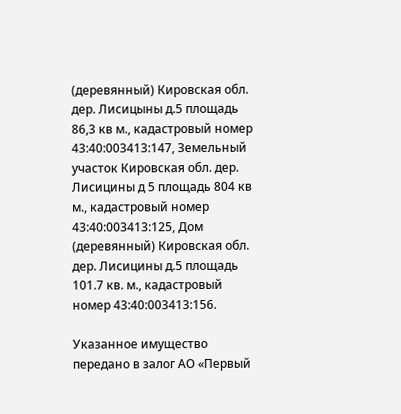(деревянный) Кировская обл. дер. Лисицыны д.5 площадь 86,3 кв м., кадастровый номер 43:40:003413:147, Земельный участок Кировская обл. дер. Лисицины д 5 площадь 804 кв м., кадастровый номер 43:40:003413:125, Дом (деревянный) Кировская обл. дер. Лисицины д.5 площадь 101.7 кв. м., кадастровый номер 43:40:003413:156.

Указанное имущество передано в залог АО «Первый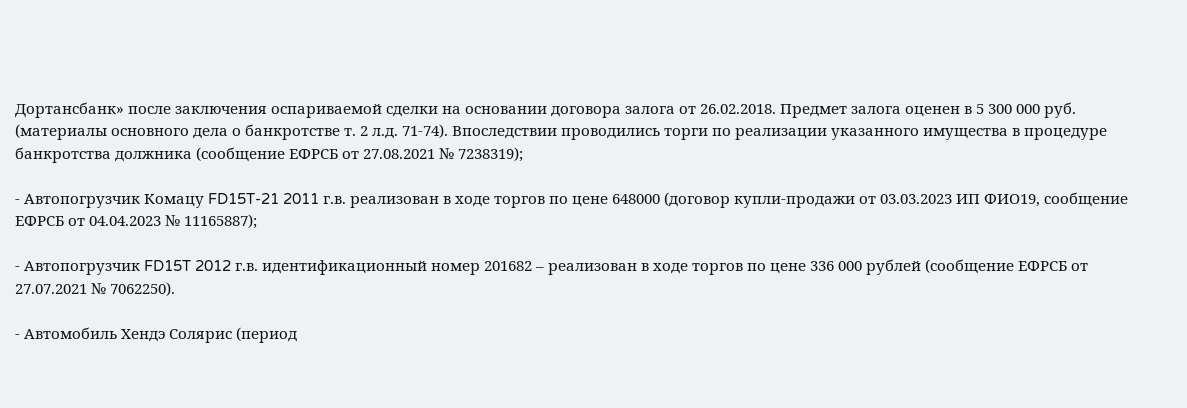Дортансбанк» после заключения оспариваемой сделки на основании договора залога от 26.02.2018. Предмет залога оценен в 5 300 000 руб. (материалы основного дела о банкротстве т. 2 л.д. 71-74). Впоследствии проводились торги по реализации указанного имущества в процедуре банкротства должника (сообщение ЕФРСБ от 27.08.2021 № 7238319);

- Автопогрузчик Комацу FD15T-21 2011 г.в. реализован в ходе торгов по цене 648000 (договор купли-продажи от 03.03.2023 ИП ФИО19, сообщение ЕФРСБ от 04.04.2023 № 11165887);

- Автопогрузчик FD15T 2012 г.в. идентификационный номер 201682 – реализован в ходе торгов по цене 336 000 рублей (сообщение ЕФРСБ от 27.07.2021 № 7062250).

- Автомобиль Хендэ Солярис (период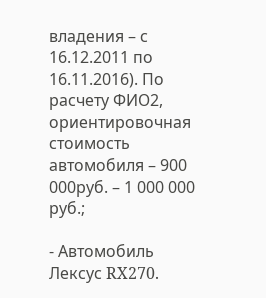владения – с 16.12.2011 по 16.11.2016). По расчету ФИО2, ориентировочная стоимость автомобиля – 900 000руб. – 1 000 000 руб.;

- Автомобиль Лексус RX270.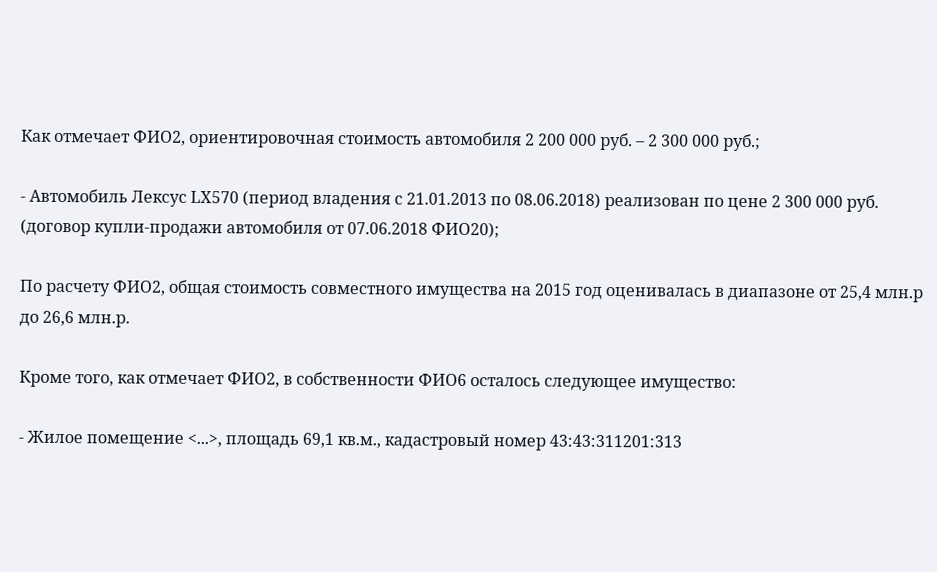Как отмечает ФИО2, ориентировочная стоимость автомобиля 2 200 000 руб. – 2 300 000 руб.;

- Автомобиль Лексус LX570 (период владения с 21.01.2013 по 08.06.2018) реализован по цене 2 300 000 руб. (договор купли-продажи автомобиля от 07.06.2018 ФИО20);

По расчету ФИО2, общая стоимость совместного имущества на 2015 год оценивалась в диапазоне от 25,4 млн.р до 26,6 млн.р.

Кроме того, как отмечает ФИО2, в собственности ФИО6 осталось следующее имущество:

- Жилое помещение <...>, площадь 69,1 кв.м., кадастровый номер 43:43:311201:313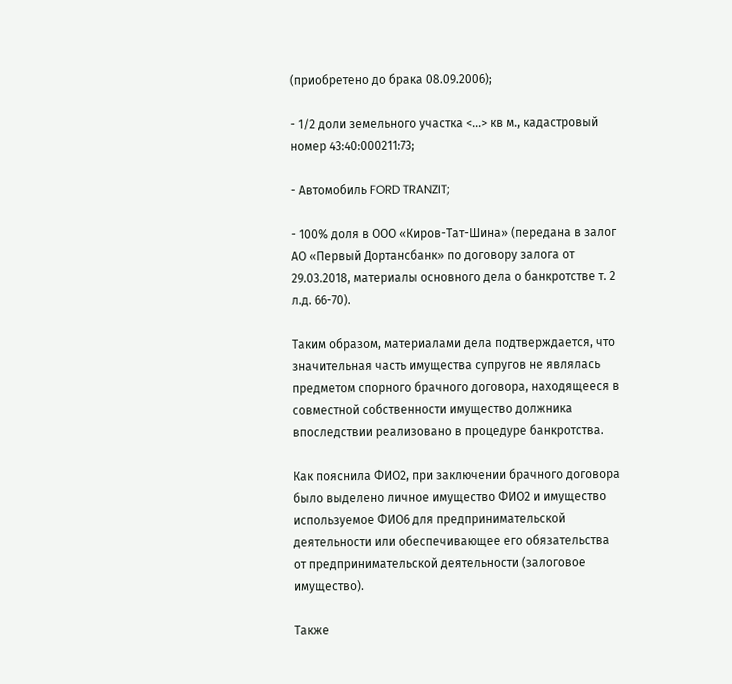(приобретено до брака 08.09.2006);

- 1/2 доли земельного участка <...> кв м., кадастровый номер 43:40:000211:73;

- Автомобиль FORD TRANZIT;

- 100% доля в ООО «Киров-Тат-Шина» (передана в залог АО «Первый Дортансбанк» по договору залога от 29.03.2018, материалы основного дела о банкротстве т. 2 л.д. 66-70).

Таким образом, материалами дела подтверждается, что значительная часть имущества супругов не являлась предметом спорного брачного договора, находящееся в совместной собственности имущество должника впоследствии реализовано в процедуре банкротства.

Как пояснила ФИО2, при заключении брачного договора было выделено личное имущество ФИО2 и имущество используемое ФИО6 для предпринимательской деятельности или обеспечивающее его обязательства от предпринимательской деятельности (залоговое имущество).

Также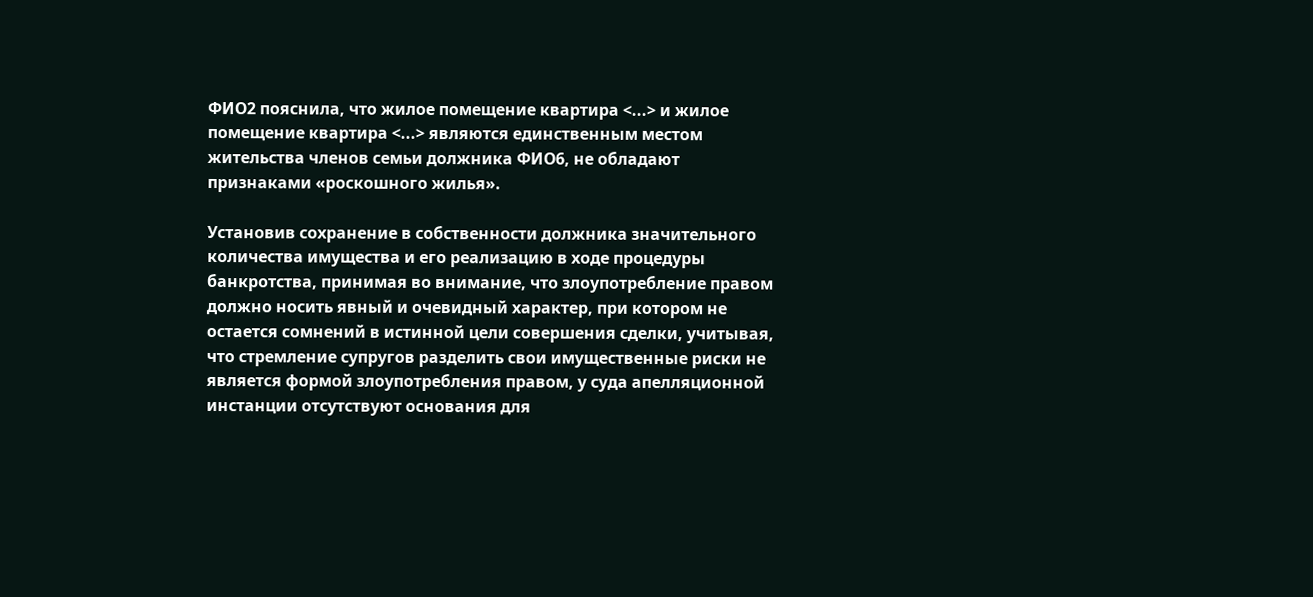ФИО2 пояснила, что жилое помещение квартира <...> и жилое помещение квартира <...> являются единственным местом жительства членов семьи должника ФИО6, не обладают признаками «роскошного жилья».

Установив сохранение в собственности должника значительного количества имущества и его реализацию в ходе процедуры банкротства, принимая во внимание, что злоупотребление правом должно носить явный и очевидный характер, при котором не остается сомнений в истинной цели совершения сделки, учитывая, что стремление супругов разделить свои имущественные риски не является формой злоупотребления правом, у суда апелляционной инстанции отсутствуют основания для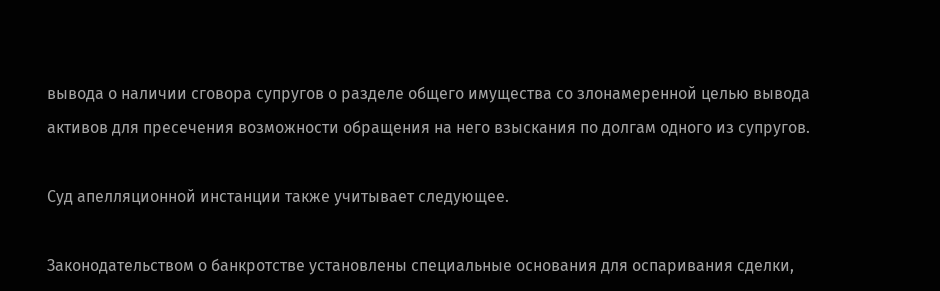вывода о наличии сговора супругов о разделе общего имущества со злонамеренной целью вывода активов для пресечения возможности обращения на него взыскания по долгам одного из супругов.

Суд апелляционной инстанции также учитывает следующее.

Законодательством о банкротстве установлены специальные основания для оспаривания сделки,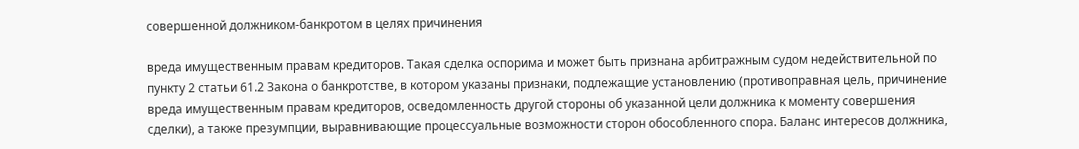совершенной должником-банкротом в целях причинения

вреда имущественным правам кредиторов. Такая сделка оспорима и может быть признана арбитражным судом недействительной по пункту 2 статьи 61.2 Закона о банкротстве, в котором указаны признаки, подлежащие установлению (противоправная цель, причинение вреда имущественным правам кредиторов, осведомленность другой стороны об указанной цели должника к моменту совершения сделки), а также презумпции, выравнивающие процессуальные возможности сторон обособленного спора. Баланс интересов должника,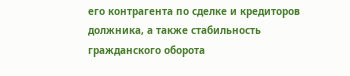его контрагента по сделке и кредиторов должника, а также стабильность гражданского оборота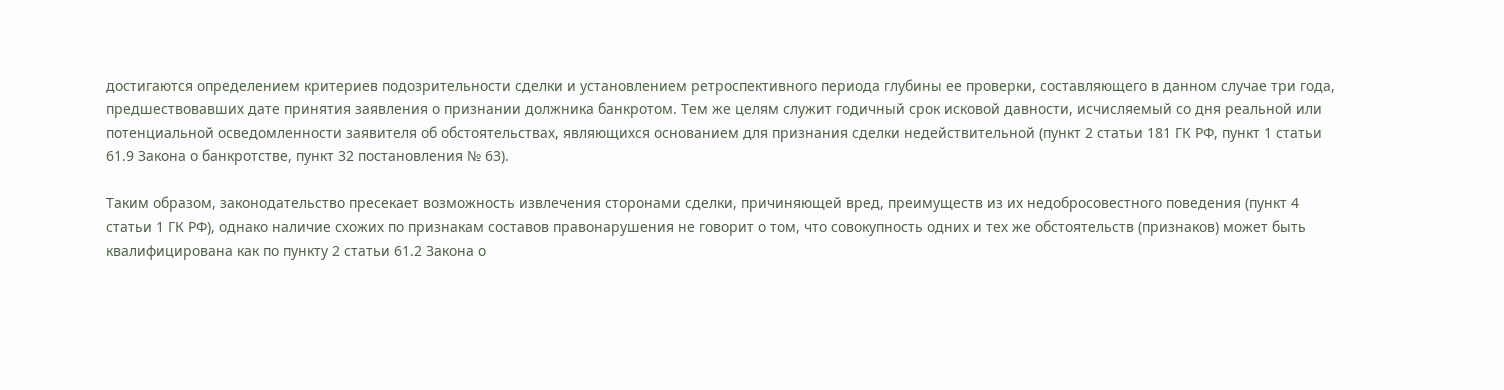достигаются определением критериев подозрительности сделки и установлением ретроспективного периода глубины ее проверки, составляющего в данном случае три года, предшествовавших дате принятия заявления о признании должника банкротом. Тем же целям служит годичный срок исковой давности, исчисляемый со дня реальной или потенциальной осведомленности заявителя об обстоятельствах, являющихся основанием для признания сделки недействительной (пункт 2 статьи 181 ГК РФ, пункт 1 статьи 61.9 Закона о банкротстве, пункт 32 постановления № 63).

Таким образом, законодательство пресекает возможность извлечения сторонами сделки, причиняющей вред, преимуществ из их недобросовестного поведения (пункт 4 статьи 1 ГК РФ), однако наличие схожих по признакам составов правонарушения не говорит о том, что совокупность одних и тех же обстоятельств (признаков) может быть квалифицирована как по пункту 2 статьи 61.2 Закона о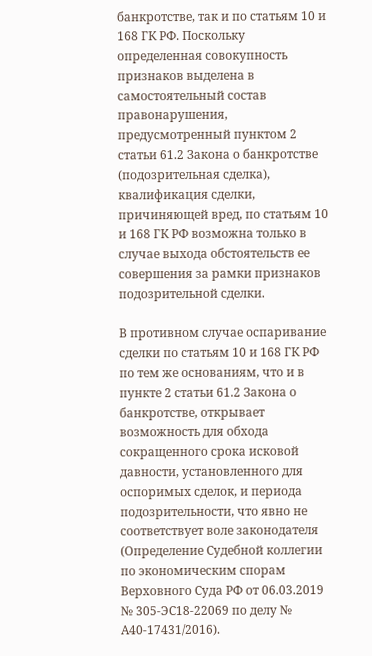банкротстве, так и по статьям 10 и 168 ГК РФ. Поскольку определенная совокупность признаков выделена в самостоятельный состав правонарушения, предусмотренный пунктом 2 статьи 61.2 Закона о банкротстве (подозрительная сделка), квалификация сделки, причиняющей вред, по статьям 10 и 168 ГК РФ возможна только в случае выхода обстоятельств ее совершения за рамки признаков подозрительной сделки.

В противном случае оспаривание сделки по статьям 10 и 168 ГК РФ по тем же основаниям, что и в пункте 2 статьи 61.2 Закона о банкротстве, открывает возможность для обхода сокращенного срока исковой давности, установленного для оспоримых сделок, и периода подозрительности, что явно не соответствует воле законодателя (Определение Судебной коллегии по экономическим спорам Верховного Суда РФ от 06.03.2019 № 305-ЭС18-22069 по делу № А40-17431/2016).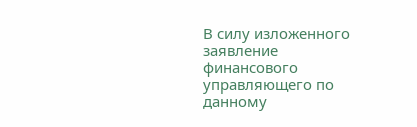В силу изложенного заявление финансового управляющего по данному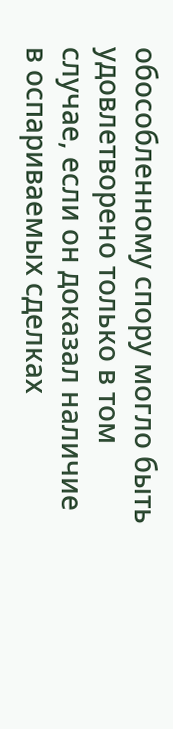обособленному спору могло быть удовлетворено только в том случае, если он доказал наличие в оспариваемых сделках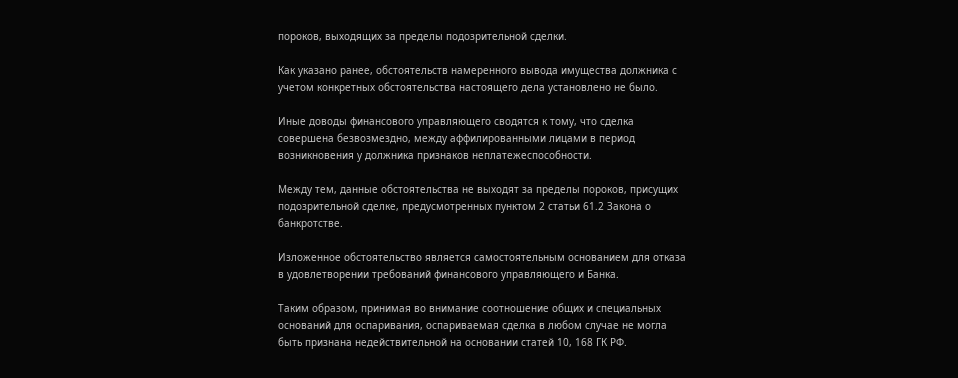пороков, выходящих за пределы подозрительной сделки.

Как указано ранее, обстоятельств намеренного вывода имущества должника с учетом конкретных обстоятельства настоящего дела установлено не было.

Иные доводы финансового управляющего сводятся к тому, что сделка совершена безвозмездно, между аффилированными лицами в период возникновения у должника признаков неплатежеспособности.

Между тем, данные обстоятельства не выходят за пределы пороков, присущих подозрительной сделке, предусмотренных пунктом 2 статьи 61.2 Закона о банкротстве.

Изложенное обстоятельство является самостоятельным основанием для отказа в удовлетворении требований финансового управляющего и Банка.

Таким образом, принимая во внимание соотношение общих и специальных оснований для оспаривания, оспариваемая сделка в любом случае не могла быть признана недействительной на основании статей 10, 168 ГК РФ.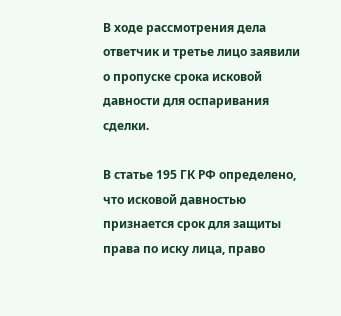В ходе рассмотрения дела ответчик и третье лицо заявили о пропуске срока исковой давности для оспаривания сделки.

В статье 195 ГК РФ определено, что исковой давностью признается срок для защиты права по иску лица, право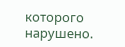которого нарушено.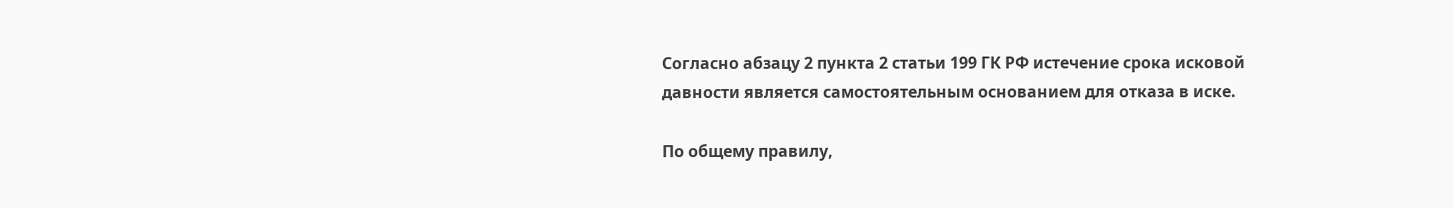Согласно абзацу 2 пункта 2 статьи 199 ГК РФ истечение срока исковой давности является самостоятельным основанием для отказа в иске.

По общему правилу,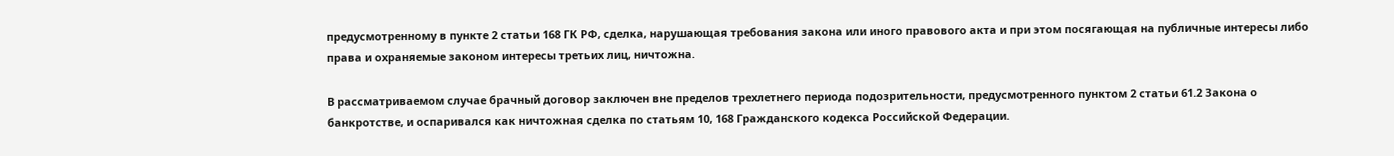предусмотренному в пункте 2 статьи 168 ГК РФ, сделка, нарушающая требования закона или иного правового акта и при этом посягающая на публичные интересы либо права и охраняемые законом интересы третьих лиц, ничтожна.

В рассматриваемом случае брачный договор заключен вне пределов трехлетнего периода подозрительности, предусмотренного пунктом 2 статьи 61.2 Закона о банкротстве, и оспаривался как ничтожная сделка по статьям 10, 168 Гражданского кодекса Российской Федерации.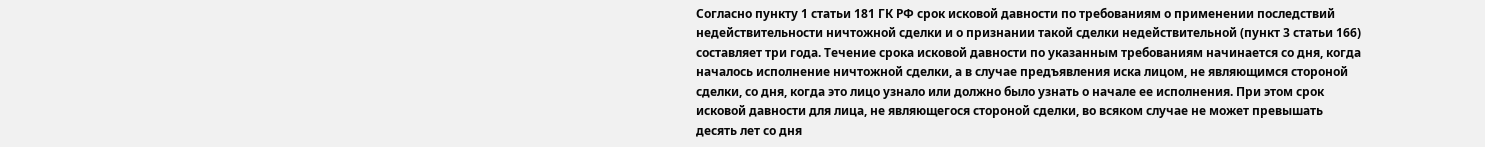Согласно пункту 1 статьи 181 ГК РФ срок исковой давности по требованиям о применении последствий недействительности ничтожной сделки и о признании такой сделки недействительной (пункт 3 статьи 166) составляет три года. Течение срока исковой давности по указанным требованиям начинается со дня, когда началось исполнение ничтожной сделки, а в случае предъявления иска лицом, не являющимся стороной сделки, со дня, когда это лицо узнало или должно было узнать о начале ее исполнения. При этом срок исковой давности для лица, не являющегося стороной сделки, во всяком случае не может превышать десять лет со дня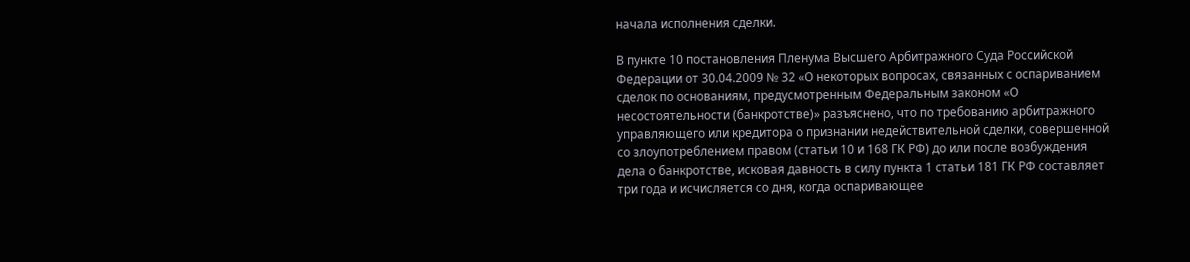начала исполнения сделки.

В пункте 10 постановления Пленума Высшего Арбитражного Суда Российской Федерации от 30.04.2009 № 32 «О некоторых вопросах, связанных с оспариванием сделок по основаниям, предусмотренным Федеральным законом «О несостоятельности (банкротстве)» разъяснено, что по требованию арбитражного управляющего или кредитора о признании недействительной сделки, совершенной со злоупотреблением правом (статьи 10 и 168 ГК РФ) до или после возбуждения дела о банкротстве, исковая давность в силу пункта 1 статьи 181 ГК РФ составляет три года и исчисляется со дня, когда оспаривающее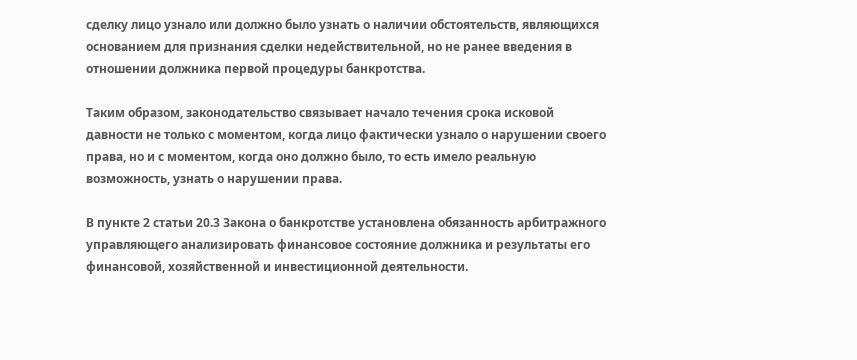сделку лицо узнало или должно было узнать о наличии обстоятельств, являющихся основанием для признания сделки недействительной, но не ранее введения в отношении должника первой процедуры банкротства.

Таким образом, законодательство связывает начало течения срока исковой давности не только с моментом, когда лицо фактически узнало о нарушении своего права, но и с моментом, когда оно должно было, то есть имело реальную возможность, узнать о нарушении права.

В пункте 2 статьи 20.3 Закона о банкротстве установлена обязанность арбитражного управляющего анализировать финансовое состояние должника и результаты его финансовой, хозяйственной и инвестиционной деятельности.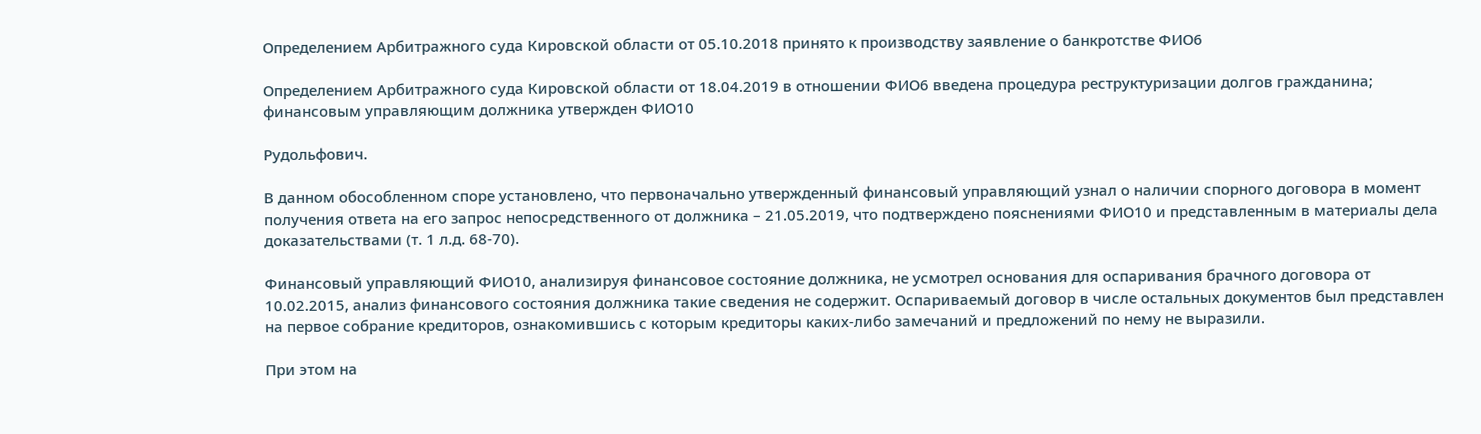Определением Арбитражного суда Кировской области от 05.10.2018 принято к производству заявление о банкротстве ФИО6

Определением Арбитражного суда Кировской области от 18.04.2019 в отношении ФИО6 введена процедура реструктуризации долгов гражданина; финансовым управляющим должника утвержден ФИО10

Рудольфович.

В данном обособленном споре установлено, что первоначально утвержденный финансовый управляющий узнал о наличии спорного договора в момент получения ответа на его запрос непосредственного от должника – 21.05.2019, что подтверждено пояснениями ФИО10 и представленным в материалы дела доказательствами (т. 1 л.д. 68-70).

Финансовый управляющий ФИО10, анализируя финансовое состояние должника, не усмотрел основания для оспаривания брачного договора от 10.02.2015, анализ финансового состояния должника такие сведения не содержит. Оспариваемый договор в числе остальных документов был представлен на первое собрание кредиторов, ознакомившись с которым кредиторы каких-либо замечаний и предложений по нему не выразили.

При этом на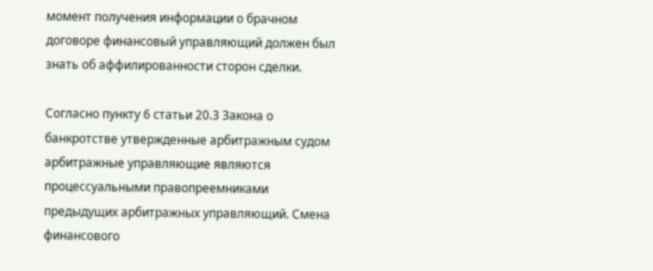момент получения информации о брачном договоре финансовый управляющий должен был знать об аффилированности сторон сделки.

Согласно пункту 6 статьи 20.3 Закона о банкротстве утвержденные арбитражным судом арбитражные управляющие являются процессуальными правопреемниками предыдущих арбитражных управляющий. Смена финансового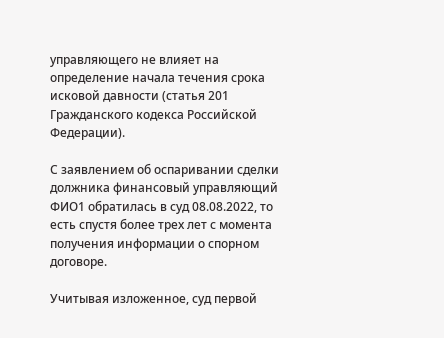управляющего не влияет на определение начала течения срока исковой давности (статья 201 Гражданского кодекса Российской Федерации).

С заявлением об оспаривании сделки должника финансовый управляющий ФИО1 обратилась в суд 08.08.2022, то есть спустя более трех лет с момента получения информации о спорном договоре.

Учитывая изложенное, суд первой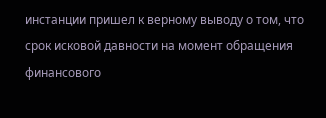инстанции пришел к верному выводу о том, что срок исковой давности на момент обращения финансового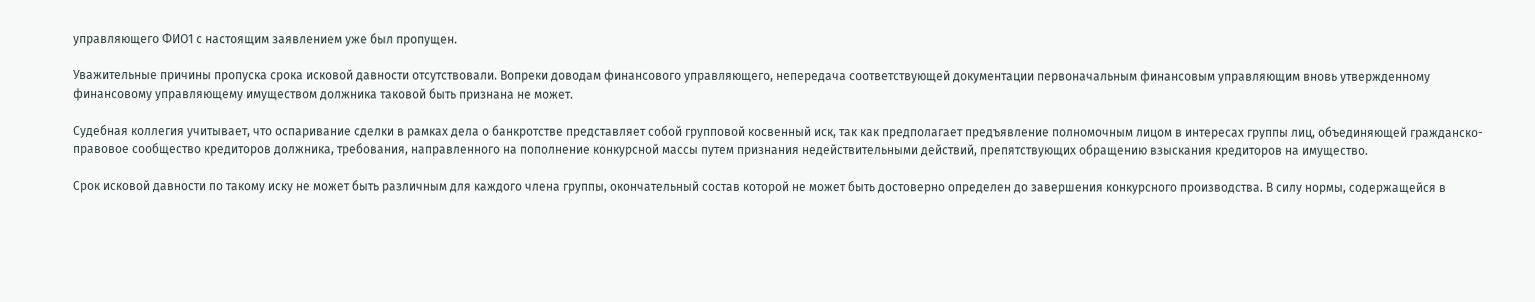управляющего ФИО1 с настоящим заявлением уже был пропущен.

Уважительные причины пропуска срока исковой давности отсутствовали. Вопреки доводам финансового управляющего, непередача соответствующей документации первоначальным финансовым управляющим вновь утвержденному финансовому управляющему имуществом должника таковой быть признана не может.

Судебная коллегия учитывает, что оспаривание сделки в рамках дела о банкротстве представляет собой групповой косвенный иск, так как предполагает предъявление полномочным лицом в интересах группы лиц, объединяющей гражданско-правовое сообщество кредиторов должника, требования, направленного на пополнение конкурсной массы путем признания недействительными действий, препятствующих обращению взыскания кредиторов на имущество.

Срок исковой давности по такому иску не может быть различным для каждого члена группы, окончательный состав которой не может быть достоверно определен до завершения конкурсного производства. В силу нормы, содержащейся в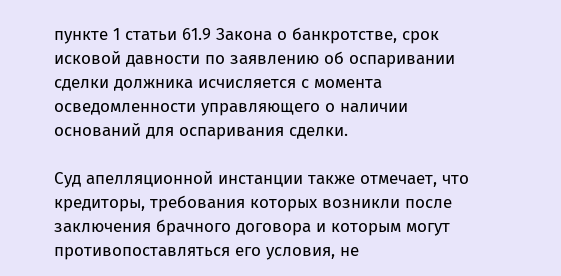пункте 1 статьи 61.9 Закона о банкротстве, срок исковой давности по заявлению об оспаривании сделки должника исчисляется с момента осведомленности управляющего о наличии оснований для оспаривания сделки.

Суд апелляционной инстанции также отмечает, что кредиторы, требования которых возникли после заключения брачного договора и которым могут противопоставляться его условия, не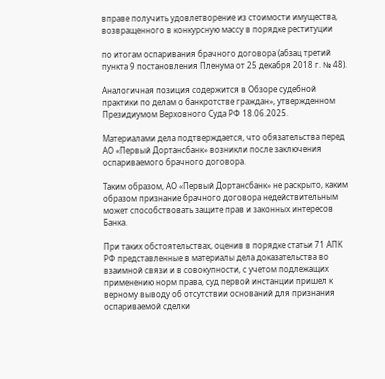вправе получить удовлетворение из стоимости имущества, возвращенного в конкурсную массу в порядке реституции

по итогам оспаривания брачного договора (абзац третий пункта 9 постановления Пленума от 25 декабря 2018 г. № 48).

Аналогичная позиция содержится в Обзоре судебной практики по делам о банкротстве граждан», утвержденном Президиумом Верховного Суда РФ 18.06.2025.

Материалами дела подтверждается, что обязательства перед АО «Первый Дортансбанк» возникли после заключения оспариваемого брачного договора.

Таким образом, АО «Первый Дортансбанк» не раскрыто, каким образом признание брачного договора недействительным может способствовать защите прав и законных интересов Банка.

При таких обстоятельствах, оценив в порядке статьи 71 АПК РФ представленные в материалы дела доказательства во взаимной связи и в совокупности, с учетом подлежащих применению норм права, суд первой инстанции пришел к верному выводу об отсутствии оснований для признания оспариваемой сделки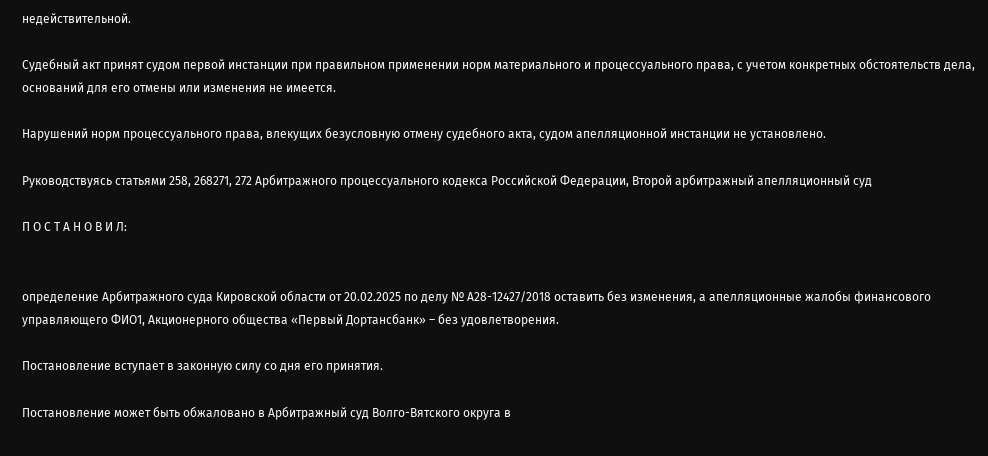недействительной.

Судебный акт принят судом первой инстанции при правильном применении норм материального и процессуального права, с учетом конкретных обстоятельств дела, оснований для его отмены или изменения не имеется.

Нарушений норм процессуального права, влекущих безусловную отмену судебного акта, судом апелляционной инстанции не установлено.

Руководствуясь статьями 258, 268271, 272 Арбитражного процессуального кодекса Российской Федерации, Второй арбитражный апелляционный суд

П О С Т А Н О В И Л:


определение Арбитражного суда Кировской области от 20.02.2025 по делу № А28-12427/2018 оставить без изменения, а апелляционные жалобы финансового управляющего ФИО1, Акционерного общества «Первый Дортансбанк» – без удовлетворения.

Постановление вступает в законную силу со дня его принятия.

Постановление может быть обжаловано в Арбитражный суд Волго-Вятского округа в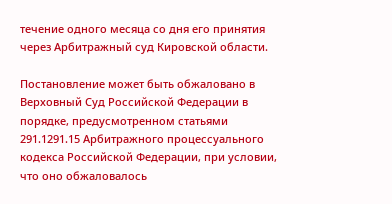течение одного месяца со дня его принятия через Арбитражный суд Кировской области.

Постановление может быть обжаловано в Верховный Суд Российской Федерации в порядке, предусмотренном статьями 291.1291.15 Арбитражного процессуального кодекса Российской Федерации, при условии, что оно обжаловалось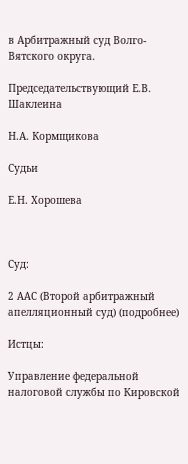в Арбитражный суд Волго-Вятского округа.

Председательствующий Е.В. Шаклеина

Н.А. Кормщикова

Судьи

Е.Н. Хорошева



Суд:

2 ААС (Второй арбитражный апелляционный суд) (подробнее)

Истцы:

Управление федеральной налоговой службы по Кировской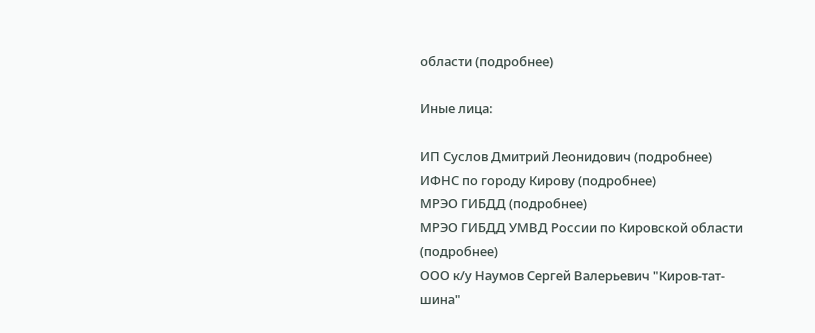области (подробнее)

Иные лица:

ИП Суслов Дмитрий Леонидович (подробнее)
ИФНС по городу Кирову (подробнее)
МРЭО ГИБДД (подробнее)
МРЭО ГИБДД УМВД России по Кировской области (подробнее)
ООО к/у Наумов Сергей Валерьевич "Киров-тат-шина"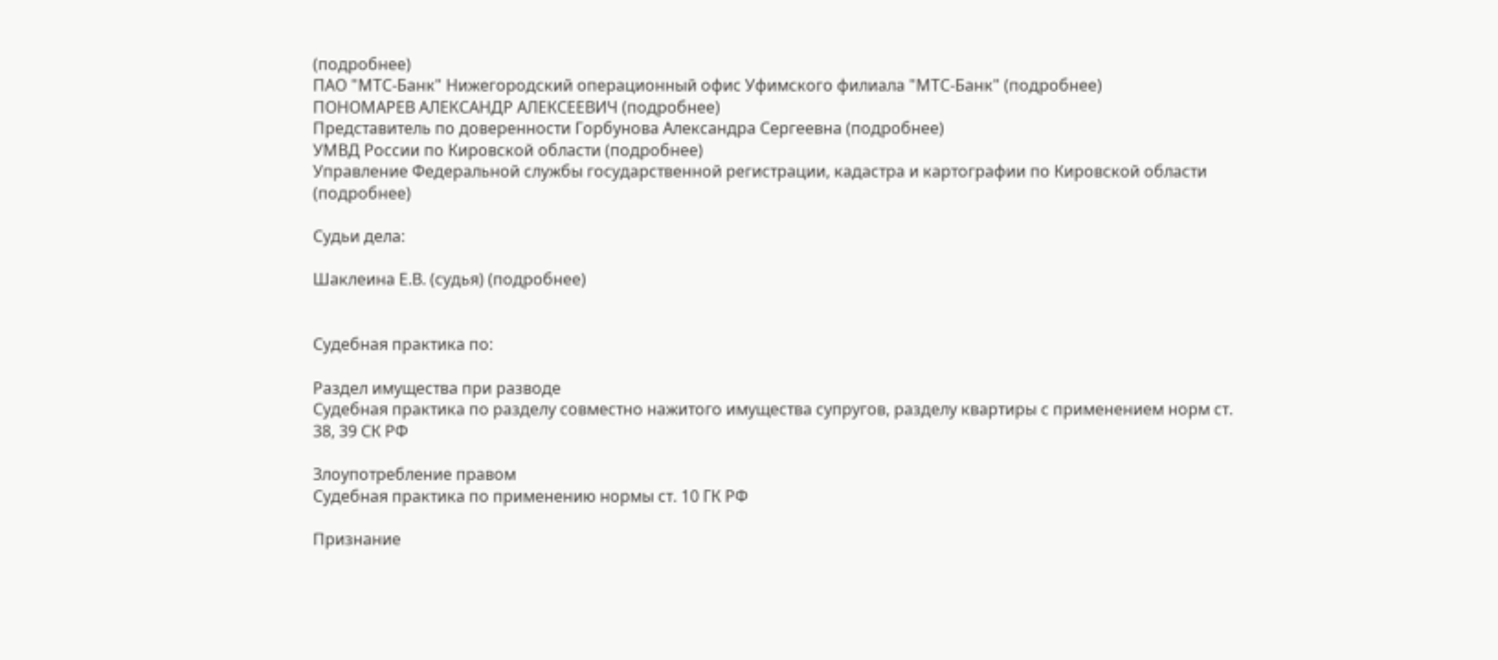(подробнее)
ПАО "МТС-Банк" Нижегородский операционный офис Уфимского филиала "МТС-Банк" (подробнее)
ПОНОМАРЕВ АЛЕКСАНДР АЛЕКСЕЕВИЧ (подробнее)
Представитель по доверенности Горбунова Александра Сергеевна (подробнее)
УМВД России по Кировской области (подробнее)
Управление Федеральной службы государственной регистрации, кадастра и картографии по Кировской области (подробнее)

Судьи дела:

Шаклеина Е.В. (судья) (подробнее)


Судебная практика по:

Раздел имущества при разводе
Судебная практика по разделу совместно нажитого имущества супругов, разделу квартиры с применением норм ст. 38, 39 СК РФ

Злоупотребление правом
Судебная практика по применению нормы ст. 10 ГК РФ

Признание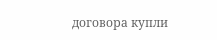договора купли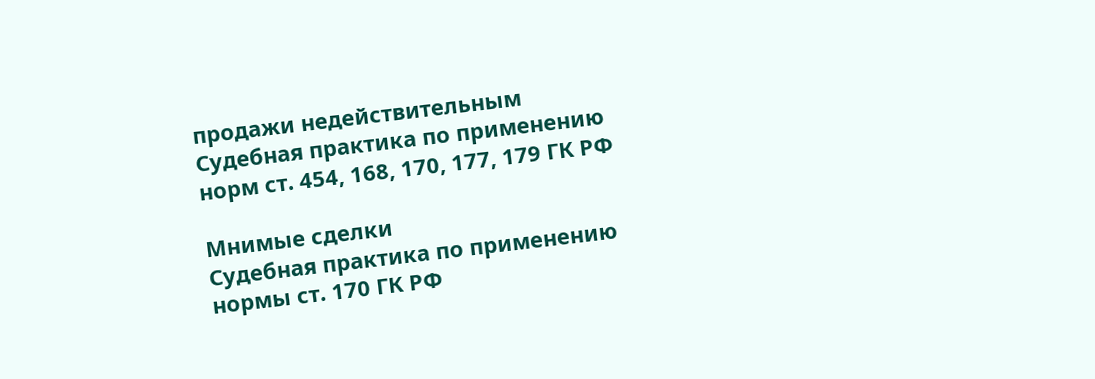продажи недействительным
Судебная практика по применению норм ст. 454, 168, 170, 177, 179 ГК РФ

Мнимые сделки
Судебная практика по применению нормы ст. 170 ГК РФ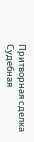Притворная сделка
Судебная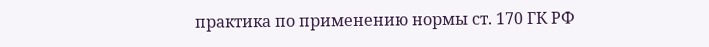практика по применению нормы ст. 170 ГК РФ